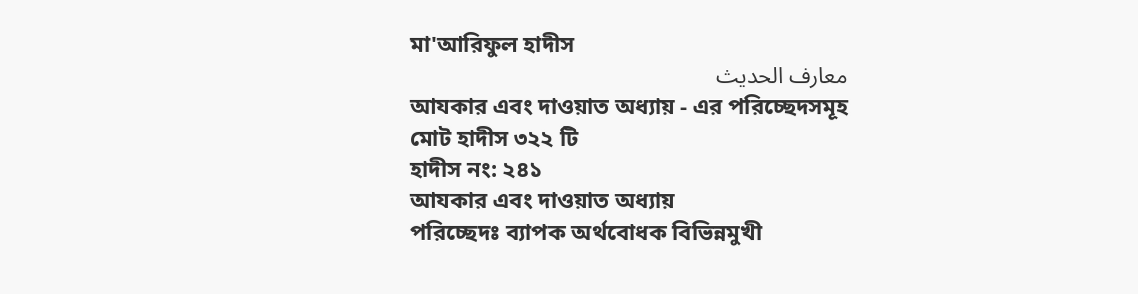মা'আরিফুল হাদীস
معارف الحديث
আযকার এবং দাওয়াত অধ্যায় - এর পরিচ্ছেদসমূহ
মোট হাদীস ৩২২ টি
হাদীস নং: ২৪১
আযকার এবং দাওয়াত অধ্যায়
পরিচ্ছেদঃ ব্যাপক অর্থবোধক বিভিন্নমুখী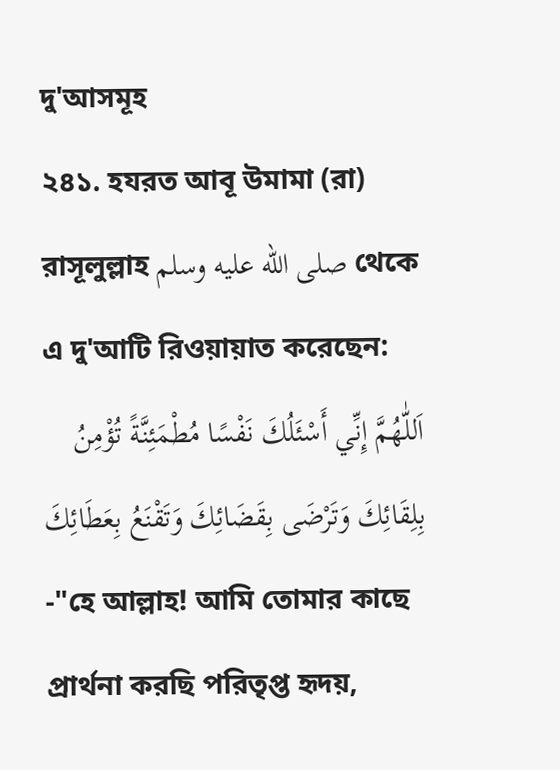দু'আসমূহ
২৪১. হযরত আবূ উমামা (রা) রাসূলুল্লাহ صلى الله عليه وسلم থেকে এ দু'আটি রিওয়ায়াত করেছেন:
اَللّٰهُمَّ إِنِّي أَسْئَلُكَ نَفْسًا مُطْمَئِنَّةً تُؤْمِنُ بِلِقَائِكَ وَتَرْضَى بِقَضَائِكَ وَتَقْنَعُ بِعَطَائِكَ
-"হে আল্লাহ! আমি তোমার কাছে প্রার্থনা করছি পরিতৃপ্ত হৃদয়,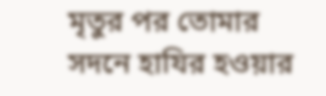মৃতুর পর তোমার সদনে হাযির হওয়ার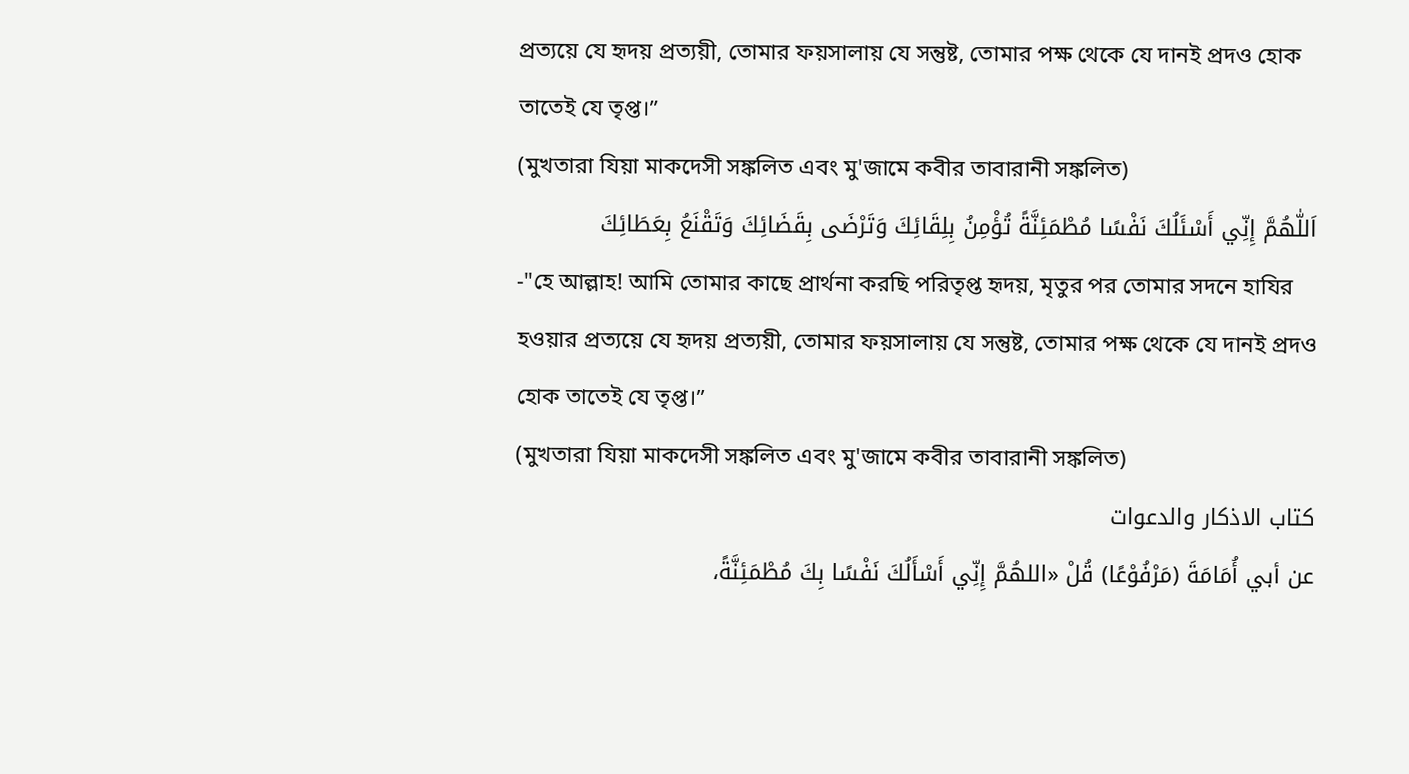প্রত্যয়ে যে হৃদয় প্রত্যয়ী, তোমার ফয়সালায় যে সন্তুষ্ট, তোমার পক্ষ থেকে যে দানই প্রদও হোক তাতেই যে তৃপ্ত।”
(মুখতারা যিয়া মাকদেসী সঙ্কলিত এবং মু'জামে কবীর তাবারানী সঙ্কলিত)
اَللّٰهُمَّ إِنِّي أَسْئَلُكَ نَفْسًا مُطْمَئِنَّةً تُؤْمِنُ بِلِقَائِكَ وَتَرْضَى بِقَضَائِكَ وَتَقْنَعُ بِعَطَائِكَ
-"হে আল্লাহ! আমি তোমার কাছে প্রার্থনা করছি পরিতৃপ্ত হৃদয়, মৃতুর পর তোমার সদনে হাযির হওয়ার প্রত্যয়ে যে হৃদয় প্রত্যয়ী, তোমার ফয়সালায় যে সন্তুষ্ট, তোমার পক্ষ থেকে যে দানই প্রদও হোক তাতেই যে তৃপ্ত।”
(মুখতারা যিয়া মাকদেসী সঙ্কলিত এবং মু'জামে কবীর তাবারানী সঙ্কলিত)
کتاب الاذکار والدعوات
عن أبي أُمَامَةَ (مَرْفُوْعًا) قُلْ «اللهُمَّ إِنِّي أَسْأَلُكَ نَفْسًا بِكَ مُطْمَئِنَّةً،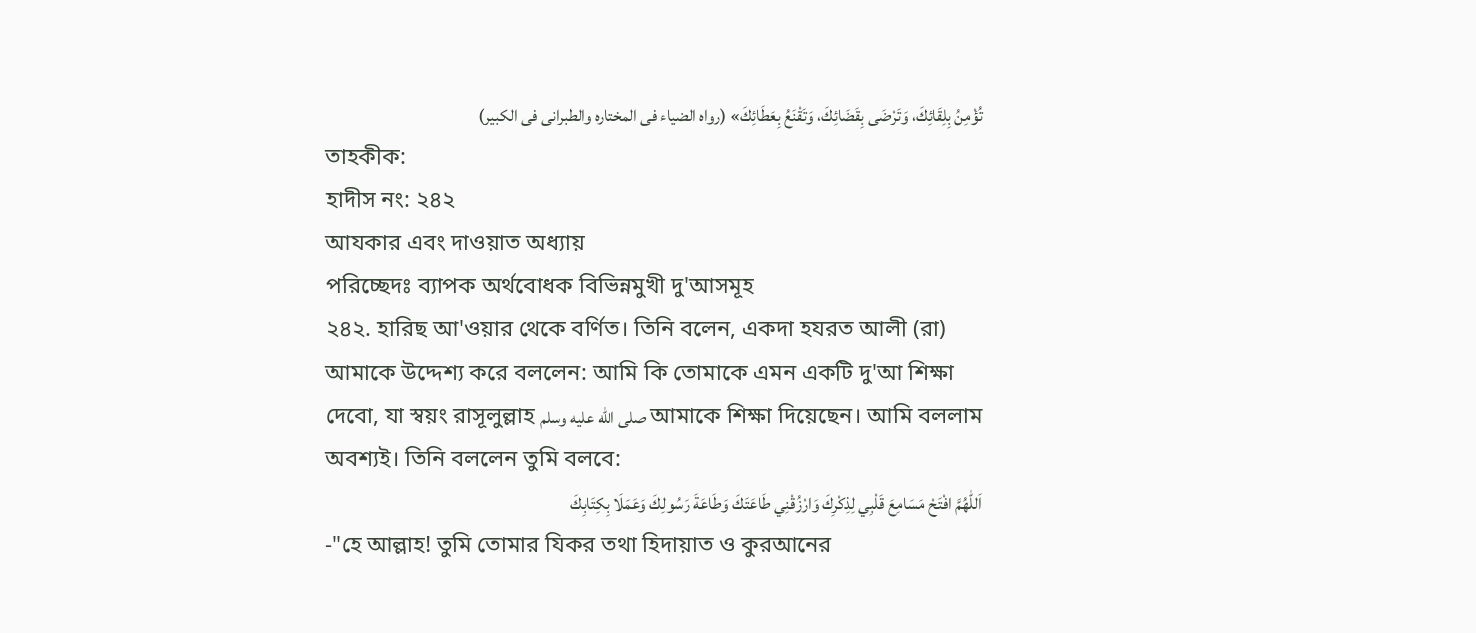تُؤْمِنُ بِلِقَائِكَ، وَتَرْضَى بِقَضَائِكَ، وَتَقْنَعُ بِعَطَائِكَ» (رواه الضياء فى المختاره والطبرانى فى الكبير)
তাহকীক:
হাদীস নং: ২৪২
আযকার এবং দাওয়াত অধ্যায়
পরিচ্ছেদঃ ব্যাপক অর্থবোধক বিভিন্নমুখী দু'আসমূহ
২৪২. হারিছ আ'ওয়ার থেকে বর্ণিত। তিনি বলেন, একদা হযরত আলী (রা) আমাকে উদ্দেশ্য করে বললেন: আমি কি তোমাকে এমন একটি দু'আ শিক্ষা দেবো, যা স্বয়ং রাসূলুল্লাহ صلى الله عليه وسلم আমাকে শিক্ষা দিয়েছেন। আমি বললাম অবশ্যই। তিনি বললেন তুমি বলবে:
اَللّٰهُمَّ افْتَحْ مَسَامِعَ قَلْبِي لِذِكْرِكَ وَارْزُقْنِي طَاعَتَكَ وَطَاعَةَ رَسُولِكَ وَعَمَلَا بِكِتَابِكَ
-"হে আল্লাহ! তুমি তোমার যিকর তথা হিদায়াত ও কুরআনের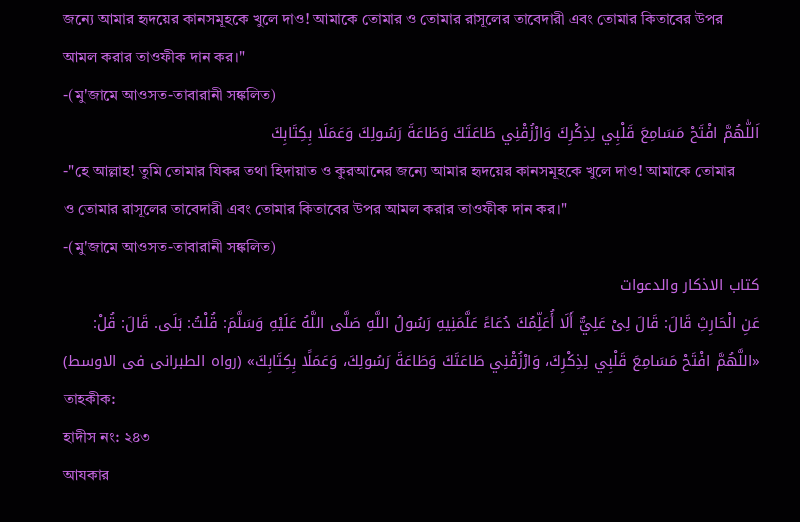জন্যে আমার হৃদয়ের কানসমূহকে খুলে দাও! আমাকে তোমার ও তোমার রাসূলের তাবেদারী এবং তোমার কিতাবের উপর আমল করার তাওফীক দান কর।"
-(মু'জামে আওসত-তাবারানী সঙ্কলিত)
اَللّٰهُمَّ افْتَحْ مَسَامِعَ قَلْبِي لِذِكْرِكَ وَارْزُقْنِي طَاعَتَكَ وَطَاعَةَ رَسُولِكَ وَعَمَلَا بِكِتَابِكَ
-"হে আল্লাহ! তুমি তোমার যিকর তথা হিদায়াত ও কুরআনের জন্যে আমার হৃদয়ের কানসমূহকে খুলে দাও! আমাকে তোমার ও তোমার রাসূলের তাবেদারী এবং তোমার কিতাবের উপর আমল করার তাওফীক দান কর।"
-(মু'জামে আওসত-তাবারানী সঙ্কলিত)
کتاب الاذکار والدعوات
عَنِ الْحَارِثِ قَالَ: قَالَ لِىْ عَلِيٌّ أَلَا أُعَلِّمُكَ دُعَاءً عَلَّمَنِيهِ رَسُولُ اللَّهِ صَلَّى اللَّهُ عَلَيْهِ وَسَلَّمَ: قُلْتُ: بَلَى. قَالَ: قُلْ: «اللَّهُمَّ افْتَحْ مَسَامِعَ قَلْبِي لِذِكْرِكَ، وَارْزُقْنِي طَاعَتَكَ وَطَاعَةَ رَسُولِكَ، وَعَمَلًا بِكِتَابِكَ» (رواه الطبرانى فى الاوسط)
তাহকীক:
হাদীস নং: ২৪৩
আযকার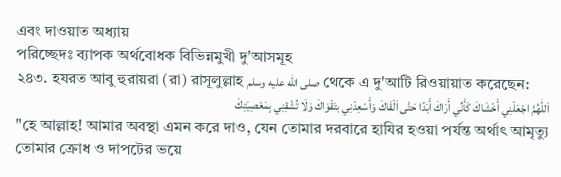এবং দাওয়াত অধ্যায়
পরিচ্ছেদঃ ব্যাপক অর্থবোধক বিভিন্নমুখী দু'আসমূহ
২৪৩. হযরত আবু হুরায়রা (রা) রাসূলুল্লাহ صلى الله عليه وسلم থেকে এ দু'আটি রিওয়ায়াত করেছেন:
اَللّٰهُمَّ اجْعَلْنِي أَخْشَاكَ كَأَنِّي أَرَاكَ أَبَدًا حَتَّى اَلْقَاكَ وَأَسْعِدْنِي بتَقْوَاكَ وَلَا تُشْقِنِي بِمَعْصِيَتِكَ
"হে আল্লাহ! আমার অবস্থা এমন করে দাও, যেন তোমার দরবারে হাযির হওয়া পর্যন্ত অর্থাৎ আমৃত্যু তোমার ক্রোধ ও দাপটের ভয়ে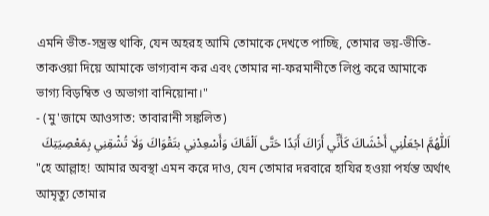এমনি ভীত-সন্ত্রস্ত থাকি, যেন অহরহ আমি তোমাকে দেখতে পাচ্ছি, তোমার ভয়-ভীতি-তাকওয়া দিয়ে আমাকে ভাগ্যবান কর এবং তোমার না-ফরমানীতে লিপ্ত করে আমাকে ভাগ্য বিড়ম্বিত ও অভাগা বানিয়োনা।"
- (মু'জামে আওসাত: তাবারানী সঙ্কলিত)
اَللّٰهُمَّ اجْعَلْنِي أَخْشَاكَ كَأَنِّي أَرَاكَ أَبَدًا حَتَّى اَلْقَاكَ وَأَسْعِدْنِي بتَقْوَاكَ وَلَا تُشْقِنِي بِمَعْصِيَتِكَ
"হে আল্লাহ! আমার অবস্থা এমন করে দাও, যেন তোমার দরবারে হাযির হওয়া পর্যন্ত অর্থাৎ আমৃত্যু তোমার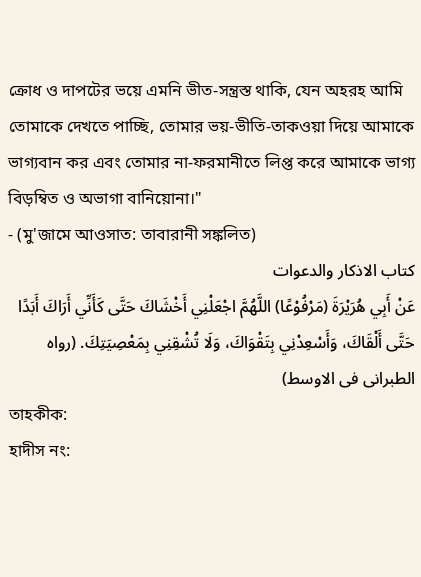ক্রোধ ও দাপটের ভয়ে এমনি ভীত-সন্ত্রস্ত থাকি, যেন অহরহ আমি তোমাকে দেখতে পাচ্ছি, তোমার ভয়-ভীতি-তাকওয়া দিয়ে আমাকে ভাগ্যবান কর এবং তোমার না-ফরমানীতে লিপ্ত করে আমাকে ভাগ্য বিড়ম্বিত ও অভাগা বানিয়োনা।"
- (মু'জামে আওসাত: তাবারানী সঙ্কলিত)
کتاب الاذکار والدعوات
عَنْ أَبِي هُرَيْرَةَ (مَرْفُوْعًا) اللَّهُمَّ اجْعَلْنِي أَخْشَاكَ حَتَّى كَأَنِّي أَرَاكَ أَبَدًا حَتَّى أَلْقَاكَ، وَأَسْعِدْنِي بِتَقْوَاكَ، وَلَا تُشْقِنِي بِمَعْصِيَتِكَ. (رواه الطبرانى فى الاوسط)
তাহকীক:
হাদীস নং: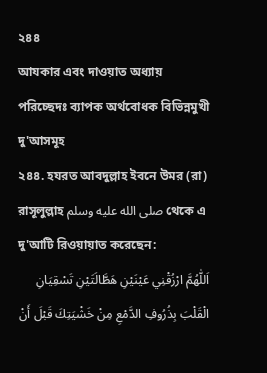২৪৪
আযকার এবং দাওয়াত অধ্যায়
পরিচ্ছেদঃ ব্যাপক অর্থবোধক বিভিন্নমুখী দু'আসমূহ
২৪৪. হযরত আবদুল্লাহ ইবনে উমর (রা) রাসূলুল্লাহ صلى الله عليه وسلم থেকে এ দু'আটি রিওয়ায়াত করেছেন:
اَللّٰهُمَّ ارْزُقْنِي عَيْنَيْنِ هَطَّالَتَيْنِ تَسْقِيَانِ الْقَلْبَ بِذُرُوفِ الدَّمْعِ مِنْ خَشْيَتِكَ قَبْلَ أَنْ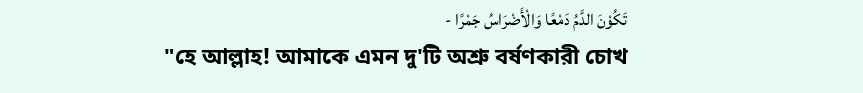تَكُوْنَ الدَّمُ دَمْعًا وَالْأَضْرَاسُ جَمْرًا -
"হে আল্লাহ! আমাকে এমন দু'টি অশ্রু বর্ষণকারী চোখ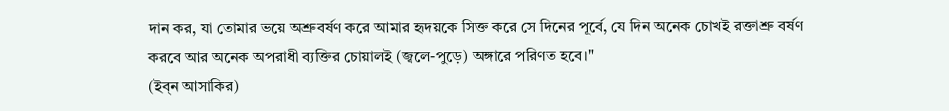দান কর, যা তোমার ভয়ে অশ্রুবর্ষণ করে আমার হৃদয়কে সিক্ত করে সে দিনের পূর্বে, যে দিন অনেক চোখই রক্তাশ্রু বর্ষণ করবে আর অনেক অপরাধী ব্যক্তির চোয়ালই (জ্বলে-পুড়ে) অঙ্গারে পরিণত হবে।"
(ইব্ন আসাকির)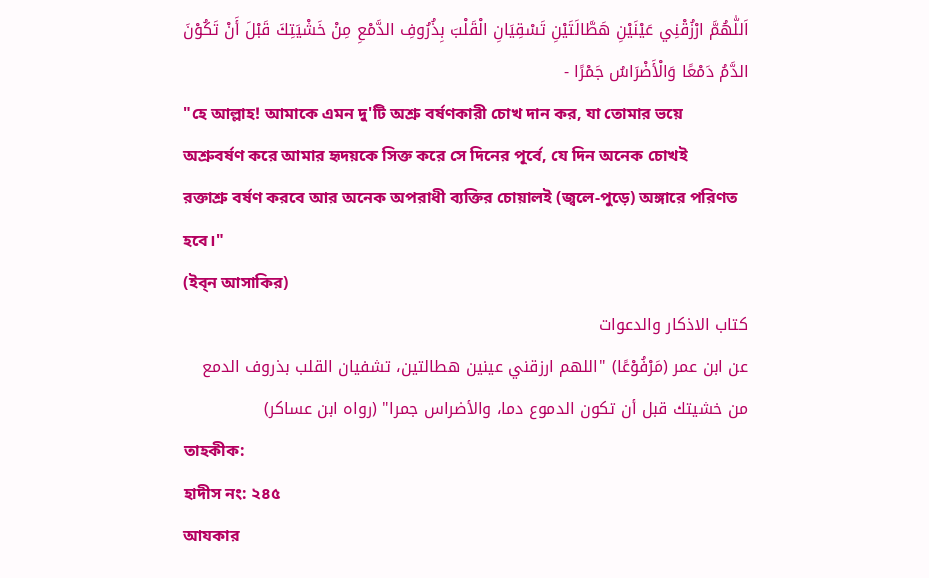اَللّٰهُمَّ ارْزُقْنِي عَيْنَيْنِ هَطَّالَتَيْنِ تَسْقِيَانِ الْقَلْبَ بِذُرُوفِ الدَّمْعِ مِنْ خَشْيَتِكَ قَبْلَ أَنْ تَكُوْنَ الدَّمُ دَمْعًا وَالْأَضْرَاسُ جَمْرًا -
"হে আল্লাহ! আমাকে এমন দু'টি অশ্রু বর্ষণকারী চোখ দান কর, যা তোমার ভয়ে অশ্রুবর্ষণ করে আমার হৃদয়কে সিক্ত করে সে দিনের পূর্বে, যে দিন অনেক চোখই রক্তাশ্রু বর্ষণ করবে আর অনেক অপরাধী ব্যক্তির চোয়ালই (জ্বলে-পুড়ে) অঙ্গারে পরিণত হবে।"
(ইব্ন আসাকির)
کتاب الاذکار والدعوات
عن ابن عمر (مَرْفُوْعًا) "اللهم ارزقني عينين هطالتين، تشفيان القلب بذروف الدمع من خشيتك قبل أن تكون الدموع دما، والأضراس جمرا" (رواه ابن عساكر)
তাহকীক:
হাদীস নং: ২৪৫
আযকার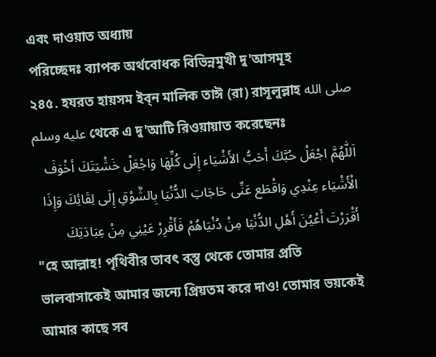এবং দাওয়াত অধ্যায়
পরিচ্ছেদঃ ব্যাপক অর্থবোধক বিভিন্নমুখী দু'আসমূহ
২৪৫. হযরত হায়সম ইব্ন মালিক তাঈ (রা) রাসূলুল্লাহ صلى الله عليه وسلم থেকে এ দু'আটি রিওয়ায়াত করেছেনঃ
اَللّٰهُمَّ اجْعَلْ حُبَّكَ أَحَبُّ الأَشْيَاء إِلَى كُلِّهَا وَاجْعَلْ خَشْيَتَكَ أخْوَفَ الْأَشْيَاء عِنْدِي وَاقْطَع عَنِّى حَاجَاتِ الدُّنْيَا بِالشَّوْقِ إِلَى لِقَائِكَ وَإِذَا أَقْرَرْتَ أَعْيُنَ أَهْلِ الدُّنْيَا مِنْ دُنْيَاهُمْ فَأَقْرِرْ عَيْنِي مِنْ عِبَادَتِكَ
"হে আল্লাহ! পৃথিবীর তাবৎ বস্তু থেকে তোমার প্রতি ভালবাসাকেই আমার জন্যে প্রিয়তম করে দাও! তোমার ভয়কেই আমার কাছে সব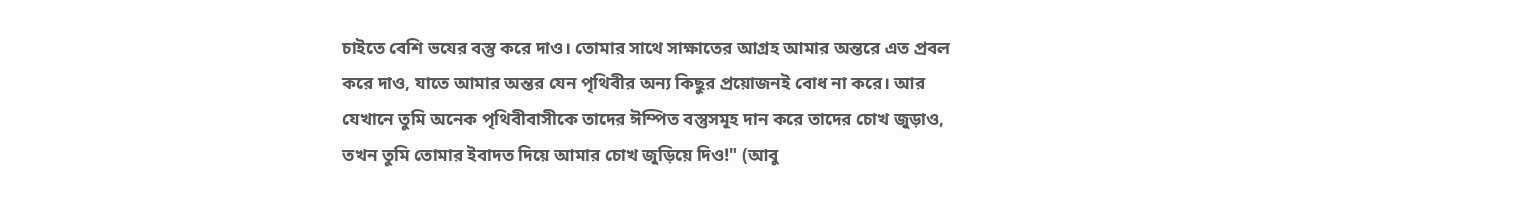চাইতে বেশি ভযের বস্তু করে দাও। তোমার সাথে সাক্ষাতের আগ্রহ আমার অন্তরে এত প্রবল করে দাও, যাতে আমার অন্তর যেন পৃথিবীর অন্য কিছুর প্রয়োজনই বোধ না করে। আর যেখানে তুমি অনেক পৃথিবীবাসীকে তাদের ঈম্পিত বস্তুসমূহ দান করে তাদের চোখ জুড়াও, তখন তুমি তোমার ইবাদত দিয়ে আমার চোখ জুড়িয়ে দিও!" (আবু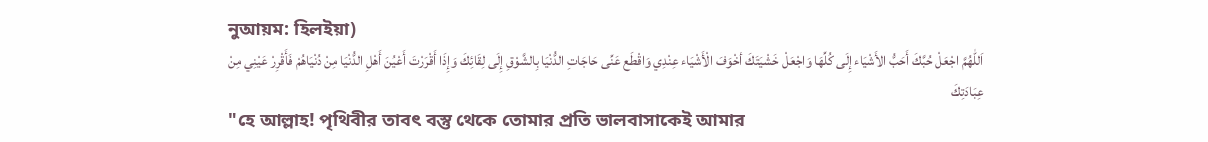নুআয়ম: হিলইয়া)
اَللّٰهُمَّ اجْعَلْ حُبَّكَ أَحَبُّ الأَشْيَاء إِلَى كُلِّهَا وَاجْعَلْ خَشْيَتَكَ أخْوَفَ الْأَشْيَاء عِنْدِي وَاقْطَع عَنِّى حَاجَاتِ الدُّنْيَا بِالشَّوْقِ إِلَى لِقَائِكَ وَإِذَا أَقْرَرْتَ أَعْيُنَ أَهْلِ الدُّنْيَا مِنْ دُنْيَاهُمْ فَأَقْرِرْ عَيْنِي مِنْ عِبَادَتِكَ
"হে আল্লাহ! পৃথিবীর তাবৎ বস্তু থেকে তোমার প্রতি ভালবাসাকেই আমার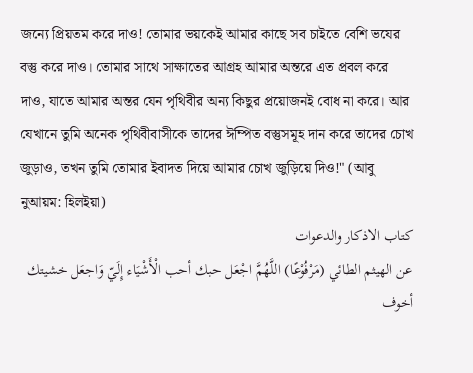জন্যে প্রিয়তম করে দাও! তোমার ভয়কেই আমার কাছে সব চাইতে বেশি ভযের বস্তু করে দাও। তোমার সাথে সাক্ষাতের আগ্রহ আমার অন্তরে এত প্রবল করে দাও, যাতে আমার অন্তর যেন পৃথিবীর অন্য কিছুর প্রয়োজনই বোধ না করে। আর যেখানে তুমি অনেক পৃথিবীবাসীকে তাদের ঈম্পিত বস্তুসমূহ দান করে তাদের চোখ জুড়াও, তখন তুমি তোমার ইবাদত দিয়ে আমার চোখ জুড়িয়ে দিও!" (আবু নুআয়ম: হিলইয়া)
کتاب الاذکار والدعوات
عن الهيثم الطائي (مَرْفُوْعًا) اللَّهُمَّ اجْعَل حبك أحب الْأَشْيَاء إِلَيّ وَاجعَل خشيتك أخوف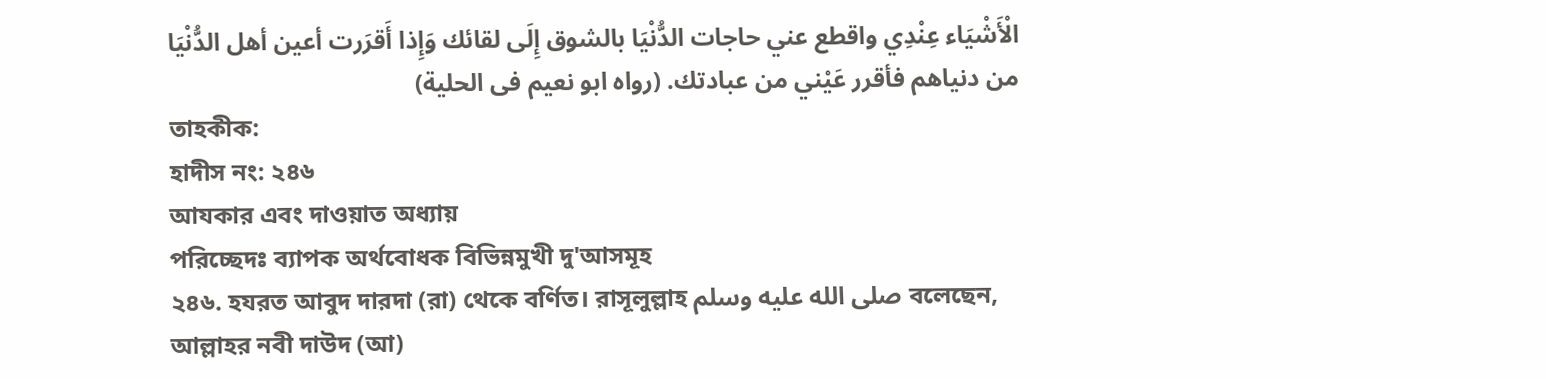الْأَشْيَاء عِنْدِي واقطع عني حاجات الدُّنْيَا بالشوق إِلَى لقائك وَإِذا أَقرَرت أعين أهل الدُّنْيَا من دنياهم فأقرر عَيْني من عبادتك. (رواه ابو نعيم فى الحلية)
তাহকীক:
হাদীস নং: ২৪৬
আযকার এবং দাওয়াত অধ্যায়
পরিচ্ছেদঃ ব্যাপক অর্থবোধক বিভিন্নমুখী দু'আসমূহ
২৪৬. হযরত আবুদ দারদা (রা) থেকে বর্ণিত। রাসূলুল্লাহ صلى الله عليه وسلم বলেছেন, আল্লাহর নবী দাউদ (আ)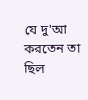যে দু'আ করতেন তা ছিল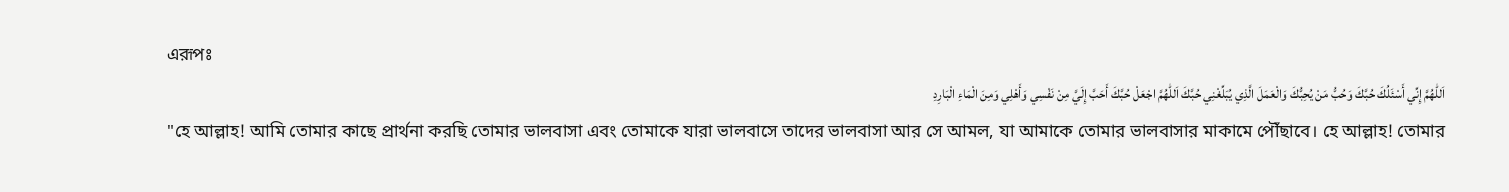এরূপঃ
اَللّٰهُمَّ إِنِّي أَسْئَلُكَ حُبَّكَ وَحُبُّ مَنْ يُحِبُّكَ وَالْعَمَلَ الَّذِي يُبَلِّغْنِي حُبَّكَ اَللّٰهُمَّ اجْعَلْ حُبَّكَ أَحَبَّ إِلَيَّ مِنْ نَفْسِي وَأَهْلِي وَمِنَ الْمَاءِ الْبَارِدِ
"হে আল্লাহ! আমি তোমার কাছে প্রার্থনা করছি তোমার ভালবাসা এবং তোমাকে যারা ভালবাসে তাদের ভালবাসা আর সে আমল, যা আমাকে তোমার ভালবাসার মাকামে পৌঁছাবে। হে আল্লাহ! তোমার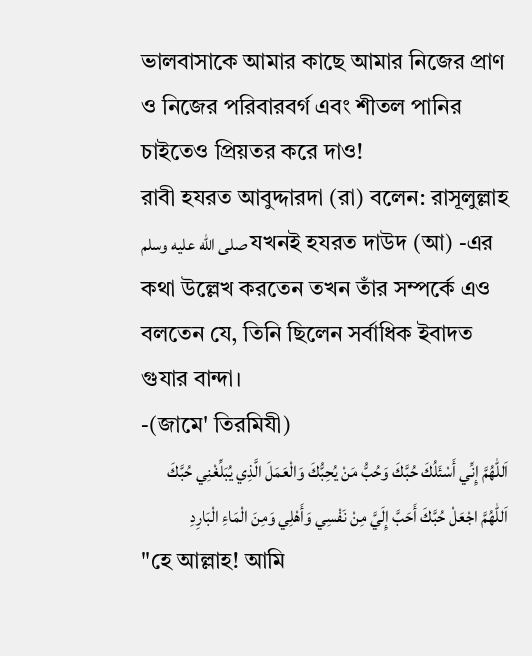ভালবাসাকে আমার কাছে আমার নিজের প্রাণ ও নিজের পরিবারবর্গ এবং শীতল পানির চাইতেও প্রিয়তর করে দাও!
রাবী হযরত আবুদ্দারদা (রা) বলেন: রাসূলুল্লাহ صلى الله عليه وسلم যখনই হযরত দাউদ (আ) -এর কথা উল্লেখ করতেন তখন তাঁর সম্পর্কে এও বলতেন যে, তিনি ছিলেন সর্বাধিক ইবাদত গুযার বান্দা।
-(জামে' তিরমিযী)
اَللّٰهُمَّ إِنِّي أَسْئَلُكَ حُبَّكَ وَحُبُّ مَنْ يُحِبُّكَ وَالْعَمَلَ الَّذِي يُبَلِّغْنِي حُبَّكَ اَللّٰهُمَّ اجْعَلْ حُبَّكَ أَحَبَّ إِلَيَّ مِنْ نَفْسِي وَأَهْلِي وَمِنَ الْمَاءِ الْبَارِدِ
"হে আল্লাহ! আমি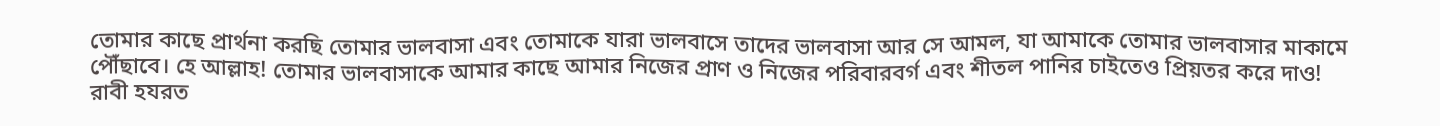তোমার কাছে প্রার্থনা করছি তোমার ভালবাসা এবং তোমাকে যারা ভালবাসে তাদের ভালবাসা আর সে আমল, যা আমাকে তোমার ভালবাসার মাকামে পৌঁছাবে। হে আল্লাহ! তোমার ভালবাসাকে আমার কাছে আমার নিজের প্রাণ ও নিজের পরিবারবর্গ এবং শীতল পানির চাইতেও প্রিয়তর করে দাও!
রাবী হযরত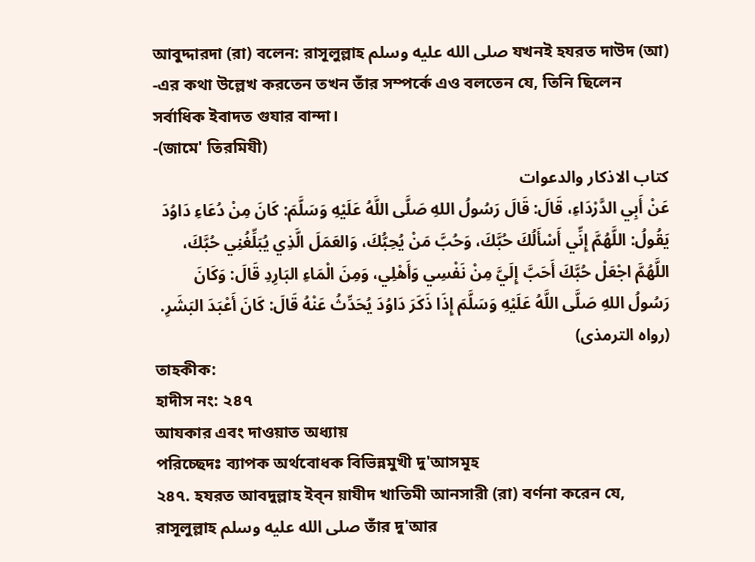আবুদ্দারদা (রা) বলেন: রাসূলুল্লাহ صلى الله عليه وسلم যখনই হযরত দাউদ (আ) -এর কথা উল্লেখ করতেন তখন তাঁর সম্পর্কে এও বলতেন যে, তিনি ছিলেন সর্বাধিক ইবাদত গুযার বান্দা।
-(জামে' তিরমিযী)
کتاب الاذکار والدعوات
عَنْ أَبِي الدَّرْدَاءِ، قَالَ: قَالَ رَسُولُ اللهِ صَلَّى اللَّهُ عَلَيْهِ وَسَلَّمَ: كَانَ مِنْ دُعَاءِ دَاوُدَ يَقُولُ: اللَّهُمَّ إِنِّي أَسْأَلُكَ حُبَّكَ، وَحُبَّ مَنْ يُحِبُّكَ، وَالعَمَلَ الَّذِي يُبَلِّغُنِي حُبَّكَ، اللَّهُمَّ اجْعَلْ حُبَّكَ أَحَبَّ إِلَيَّ مِنْ نَفْسِي وَأَهْلِي، وَمِنَ الْمَاءِ البَارِدِ قَالَ: وَكَانَ رَسُولُ اللهِ صَلَّى اللَّهُ عَلَيْهِ وَسَلَّمَ إِذَا ذَكَرَ دَاوُدَ يُحَدِّثُ عَنْهُ قَالَ: كَانَ أَعْبَدَ البَشَرِ. (رواه الترمذى)
তাহকীক:
হাদীস নং: ২৪৭
আযকার এবং দাওয়াত অধ্যায়
পরিচ্ছেদঃ ব্যাপক অর্থবোধক বিভিন্নমুখী দু'আসমূহ
২৪৭. হযরত আবদুল্লাহ ইব্ন য়াযীদ খাতিমী আনসারী (রা) বর্ণনা করেন যে, রাসূলুল্লাহ صلى الله عليه وسلم তাঁর দু'আর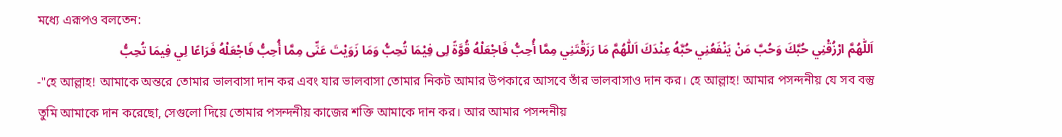মধ্যে এরূপও বলতেন:
اَللّٰهُمَّ ارْزُقْنِي حُبَّكَ وَحُبَّ مَنْ يَنْفَعُنِي حُبَّهُ عِنْدَكَ اَللّٰهُمَّ مَا رَزَقْتَنِي مِمَّا أُحِبُّ فَاجْعَلْهُ قُوَّةً لِى فِيْمَا تُحِبُّ وَمَا زَوَيْتَ عَنِّى مِمَّا أُحِبُّ فَاجْعَلْهُ فَرَاعًا لِي فِيمَا تُحِبُّ
-"হে আল্লাহ! আমাকে অন্তরে তোমার ভালবাসা দান কর এবং যার ভালবাসা তোমার নিকট আমার উপকারে আসবে তাঁর ভালবাসাও দান কর। হে আল্লাহ! আমার পসন্দনীয় যে সব বস্তু তুমি আমাকে দান করেছো, সেগুলো দিয়ে তোমার পসন্দনীয় কাজের শক্তি আমাকে দান কর। আর আমার পসন্দনীয়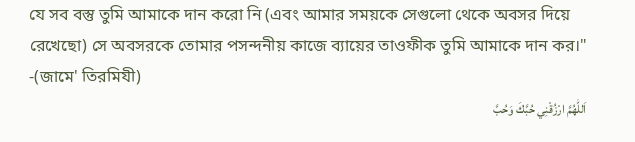যে সব বস্তু তুমি আমাকে দান করো নি (এবং আমার সময়কে সেগুলো থেকে অবসর দিয়ে রেখেছো) সে অবসরকে তোমার পসন্দনীয় কাজে ব্যায়ের তাওফীক তুমি আমাকে দান কর।"
-(জামে' তিরমিযী)
اَللّٰهُمَّ ارْزُقْنِي حُبَّكَ وَحُبَّ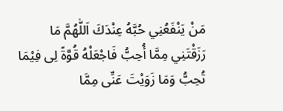مَنْ يَنْفَعُنِي حُبَّهُ عِنْدَكَ اَللّٰهُمَّ مَا رَزَقْتَنِي مِمَّا أُحِبُّ فَاجْعَلْهُ قُوَّةً لِى فِيْمَا تُحِبُّ وَمَا زَوَيْتَ عَنِّى مِمَّا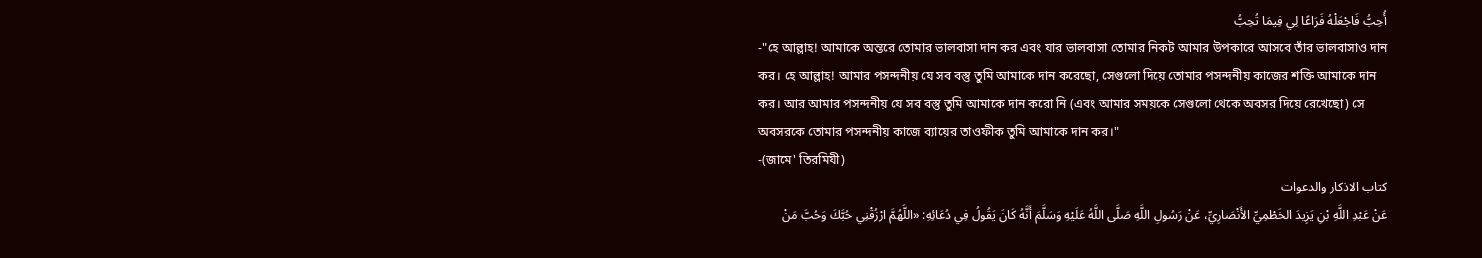أُحِبُّ فَاجْعَلْهُ فَرَاعًا لِي فِيمَا تُحِبُّ
-"হে আল্লাহ! আমাকে অন্তরে তোমার ভালবাসা দান কর এবং যার ভালবাসা তোমার নিকট আমার উপকারে আসবে তাঁর ভালবাসাও দান কর। হে আল্লাহ! আমার পসন্দনীয় যে সব বস্তু তুমি আমাকে দান করেছো, সেগুলো দিয়ে তোমার পসন্দনীয় কাজের শক্তি আমাকে দান কর। আর আমার পসন্দনীয় যে সব বস্তু তুমি আমাকে দান করো নি (এবং আমার সময়কে সেগুলো থেকে অবসর দিয়ে রেখেছো) সে অবসরকে তোমার পসন্দনীয় কাজে ব্যায়ের তাওফীক তুমি আমাকে দান কর।"
-(জামে' তিরমিযী)
کتاب الاذکار والدعوات
عَنْ عَبْدِ اللَّهِ بْنِ يَزِيدَ الخَطْمِيِّ الأَنْصَارِيِّ، عَنْ رَسُولِ اللَّهِ صَلَّى اللَّهُ عَلَيْهِ وَسَلَّمَ أَنَّهُ كَانَ يَقُولُ فِي دُعَائِهِ: «اللَّهُمَّ ارْزُقْنِي حُبَّكَ وَحُبَّ مَنْ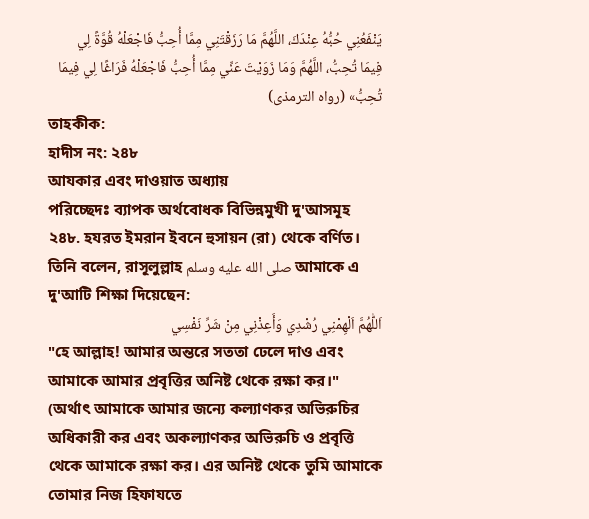يَنْفَعُنِي حُبُّهُ عِنْدَكَ، اللَّهُمَّ مَا رَزَقْتَنِي مِمَّا أُحِبُّ فَاجْعَلْهُ قُوَّةً لِي فِيمَا تُحِبُّ، اللَّهُمَّ وَمَا زَوَيْتَ عَنِّي مِمَّا أُحِبُّ فَاجْعَلْهُ فَرَاغًا لِي فِيمَا تُحِبُّ» (رواه الترمذى)
তাহকীক:
হাদীস নং: ২৪৮
আযকার এবং দাওয়াত অধ্যায়
পরিচ্ছেদঃ ব্যাপক অর্থবোধক বিভিন্নমুখী দু'আসমূহ
২৪৮. হযরত ইমরান ইবনে হুসায়ন (রা) থেকে বর্ণিত। তিনি বলেন, রাসূলুল্লাহ صلى الله عليه وسلم আমাকে এ দু'আটি শিক্ষা দিয়েছেন:
اَللّٰهُمَّ اَلْهِمْنِي رُشْدِي وَأَعِذْنِي مِنْ شَرِّ نَفْسِي
"হে আল্লাহ! আমার অন্তরে সততা ঢেলে দাও এবং আমাকে আমার প্রবৃত্তির অনিষ্ট থেকে রক্ষা কর।" (অর্থাৎ আমাকে আমার জন্যে কল্যাণকর অভিরুচির অধিকারী কর এবং অকল্যাণকর অভিরুচি ও প্রবৃত্তি থেকে আমাকে রক্ষা কর। এর অনিষ্ট থেকে তুমি আমাকে তোমার নিজ হিফাযতে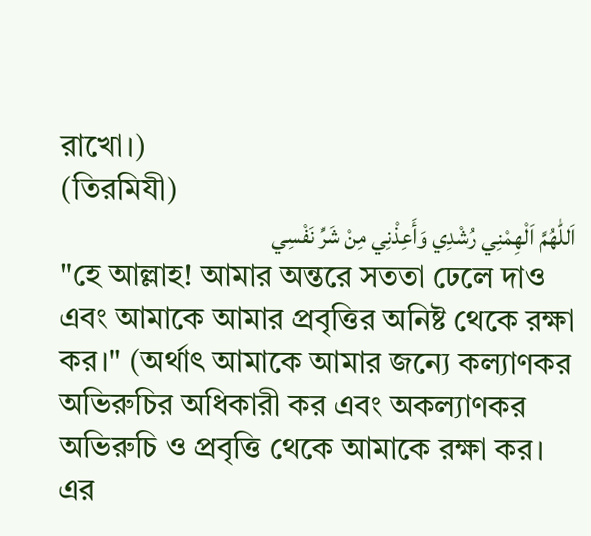রাখো।)
(তিরমিযী)
اَللّٰهُمَّ اَلْهِمْنِي رُشْدِي وَأَعِذْنِي مِنْ شَرِّ نَفْسِي
"হে আল্লাহ! আমার অন্তরে সততা ঢেলে দাও এবং আমাকে আমার প্রবৃত্তির অনিষ্ট থেকে রক্ষা কর।" (অর্থাৎ আমাকে আমার জন্যে কল্যাণকর অভিরুচির অধিকারী কর এবং অকল্যাণকর অভিরুচি ও প্রবৃত্তি থেকে আমাকে রক্ষা কর। এর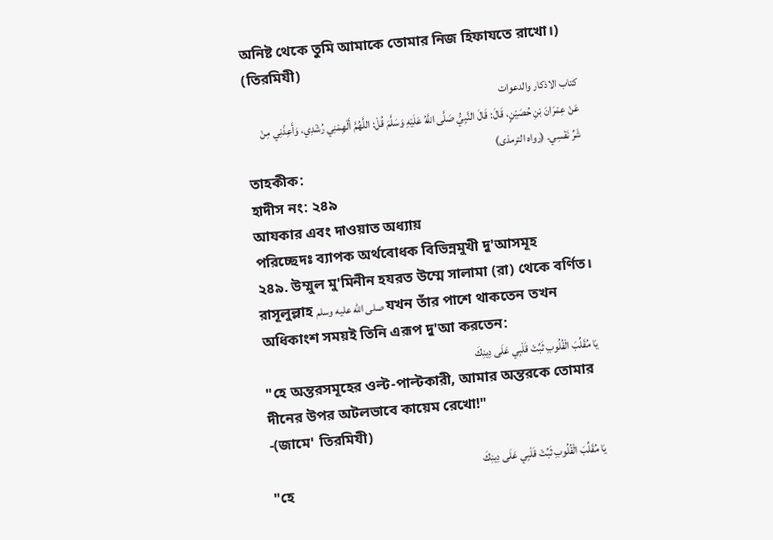অনিষ্ট থেকে তুমি আমাকে তোমার নিজ হিফাযতে রাখো।)
(তিরমিযী)
کتاب الاذکار والدعوات
عَنْ عِمْرَانَ بْنِ حُصَيْنٍ، قَالَ: قَالَ النَّبِيُّ صَلَّى اللَّهُ عَلَيْهِ وَسَلَّمَ قُلْ: اللَّهُمَّ أَلْهِمْنِي رُشْدِي، وَأَعِذْنِي مِنْ شَرِّ نَفْسِي. (رواه الترمذى)
তাহকীক:
হাদীস নং: ২৪৯
আযকার এবং দাওয়াত অধ্যায়
পরিচ্ছেদঃ ব্যাপক অর্থবোধক বিভিন্নমুখী দু'আসমূহ
২৪৯. উম্মুল মু'মিনীন হযরত উম্মে সালামা (রা) থেকে বর্ণিত। রাসূলুল্লাহ صلى الله عليه وسلم যখন তাঁর পাশে থাকতেন তখন অধিকাংশ সময়ই তিনি এরূপ দু'আ করতেন:
يَا مُقَلِّبَ الْقُلُوبِ ثَبِّتْ قَلْبِي عَلَى دِينِكَ
"হে অন্তরসমূহের ওল্ট-পাল্টকারী, আমার অন্তরকে তোমার দীনের উপর অটলভাবে কায়েম রেখো!"
-(জামে' তিরমিযী)
يَا مُقَلِّبَ الْقُلُوبِ ثَبِّتْ قَلْبِي عَلَى دِينِكَ
"হে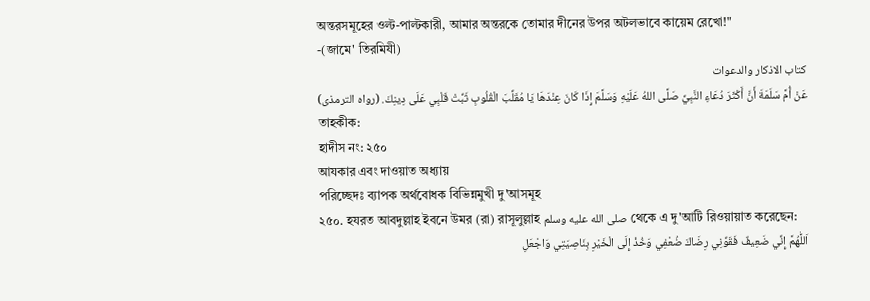অন্তরসমূহের ওল্ট-পাল্টকারী, আমার অন্তরকে তোমার দীনের উপর অটলভাবে কায়েম রেখো!"
-(জামে' তিরমিযী)
کتاب الاذکار والدعوات
عَنْ أُمَّ سَلَمَةَ أَنَّ أَكْثَرَ دُعَاءِ النَّبِيِّ صَلَّى اللهُ عَلَيْهِ وَسَلَّمَ إِذَا كَانَ عِنْدَهَا يَا مُقَلِّبَ الْقُلُوبِ ثَبِّتْ قَلْبِي عَلَى دِينِكَ. (رواه الترمذى)
তাহকীক:
হাদীস নং: ২৫০
আযকার এবং দাওয়াত অধ্যায়
পরিচ্ছেদঃ ব্যাপক অর্থবোধক বিভিন্নমুখী দু'আসমূহ
২৫০. হযরত আবদুল্লাহ ইবনে উমর (রা) রাসূলুল্লাহ صلى الله عليه وسلم থেকে এ দু'আটি রিওয়ায়াত করেছেন:
اَللّٰهُمَّ إِنِّي ضَعِيفٌ فَقَوِّنِي رِضَاكَ ضُعْفِي وَخُذْ إِلَى الْخَيْرِ بِنَاصِيَتِي وَاجْعَلِ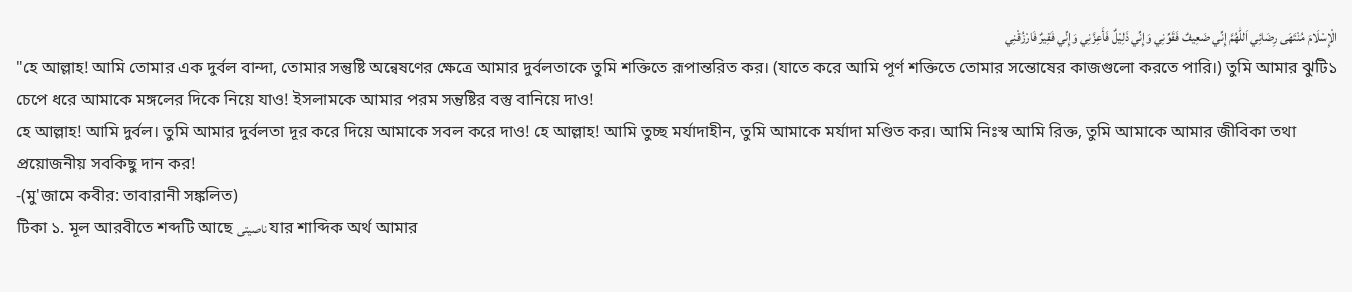الْإِسْلَامَ مُنْتَهَى رِضَائِي اَللّٰهُمَّ إِنِّي ضَعِيفٌ فَقَوِّنِي وَإِنِّي ذَلِيْلٌ فَأَعِزَّنِي وَإِنِّي فَقِيرٌ فَارْزُقْنِي
"হে আল্লাহ! আমি তোমার এক দুর্বল বান্দা, তোমার সন্তুষ্টি অন্বেষণের ক্ষেত্রে আমার দুর্বলতাকে তুমি শক্তিতে রূপান্তরিত কর। (যাতে করে আমি পূর্ণ শক্তিতে তোমার সন্তোষের কাজগুলো করতে পারি।) তুমি আমার ঝুটি১ চেপে ধরে আমাকে মঙ্গলের দিকে নিয়ে যাও! ইসলামকে আমার পরম সন্তুষ্টির বস্তু বানিয়ে দাও!
হে আল্লাহ! আমি দুর্বল। তুমি আমার দুর্বলতা দূর করে দিয়ে আমাকে সবল করে দাও! হে আল্লাহ! আমি তুচ্ছ মর্যাদাহীন, তুমি আমাকে মর্যাদা মণ্ডিত কর। আমি নিঃস্ব আমি রিক্ত, তুমি আমাকে আমার জীবিকা তথা প্রয়োজনীয় সবকিছু দান কর!
-(মু'জামে কবীর: তাবারানী সঙ্কলিত)
টিকা ১. মূল আরবীতে শব্দটি আছে ناصیتی যার শাব্দিক অর্থ আমার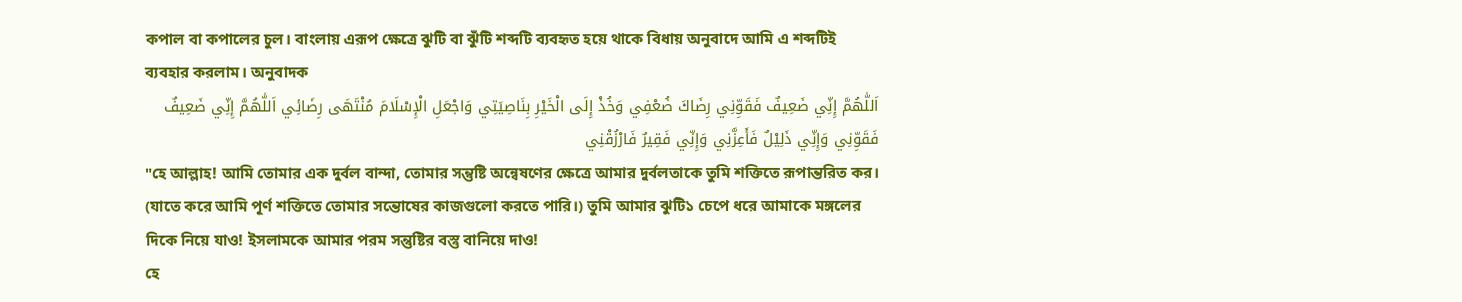কপাল বা কপালের চুল। বাংলায় এরূপ ক্ষেত্রে ঝুটি বা ঝুঁটি শব্দটি ব্যবহৃত হয়ে থাকে বিধায় অনুবাদে আমি এ শব্দটিই ব্যবহার করলাম। অনুবাদক
اَللّٰهُمَّ إِنِّي ضَعِيفٌ فَقَوِّنِي رِضَاكَ ضُعْفِي وَخُذْ إِلَى الْخَيْرِ بِنَاصِيَتِي وَاجْعَلِ الْإِسْلَامَ مُنْتَهَى رِضَائِي اَللّٰهُمَّ إِنِّي ضَعِيفٌ فَقَوِّنِي وَإِنِّي ذَلِيْلٌ فَأَعِزَّنِي وَإِنِّي فَقِيرٌ فَارْزُقْنِي
"হে আল্লাহ! আমি তোমার এক দুর্বল বান্দা, তোমার সন্তুষ্টি অন্বেষণের ক্ষেত্রে আমার দুর্বলতাকে তুমি শক্তিতে রূপান্তরিত কর। (যাতে করে আমি পূর্ণ শক্তিতে তোমার সন্তোষের কাজগুলো করতে পারি।) তুমি আমার ঝুটি১ চেপে ধরে আমাকে মঙ্গলের দিকে নিয়ে যাও! ইসলামকে আমার পরম সন্তুষ্টির বস্তু বানিয়ে দাও!
হে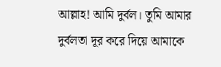আল্লাহ! আমি দুর্বল। তুমি আমার দুর্বলতা দূর করে দিয়ে আমাকে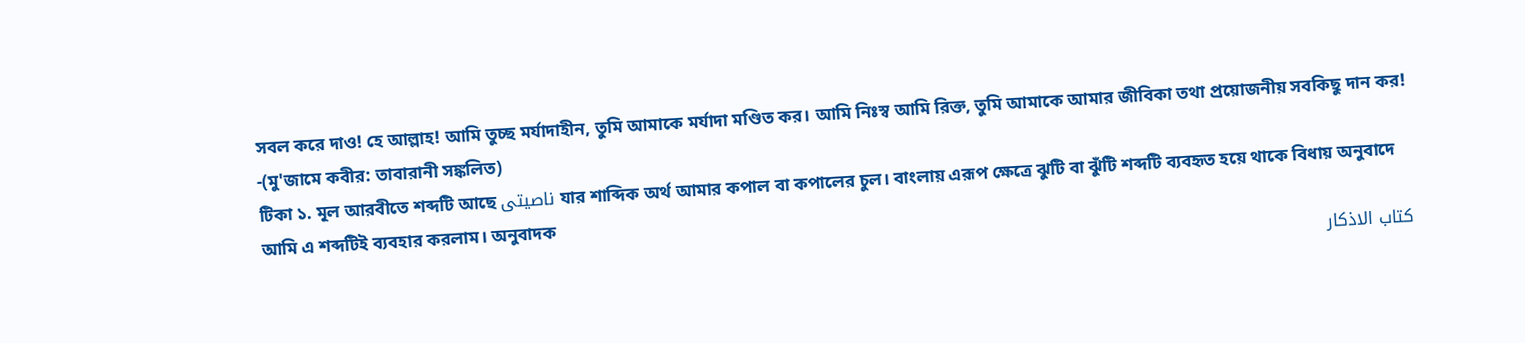সবল করে দাও! হে আল্লাহ! আমি তুচ্ছ মর্যাদাহীন, তুমি আমাকে মর্যাদা মণ্ডিত কর। আমি নিঃস্ব আমি রিক্ত, তুমি আমাকে আমার জীবিকা তথা প্রয়োজনীয় সবকিছু দান কর!
-(মু'জামে কবীর: তাবারানী সঙ্কলিত)
টিকা ১. মূল আরবীতে শব্দটি আছে ناصیتی যার শাব্দিক অর্থ আমার কপাল বা কপালের চুল। বাংলায় এরূপ ক্ষেত্রে ঝুটি বা ঝুঁটি শব্দটি ব্যবহৃত হয়ে থাকে বিধায় অনুবাদে আমি এ শব্দটিই ব্যবহার করলাম। অনুবাদক
کتاب الاذکار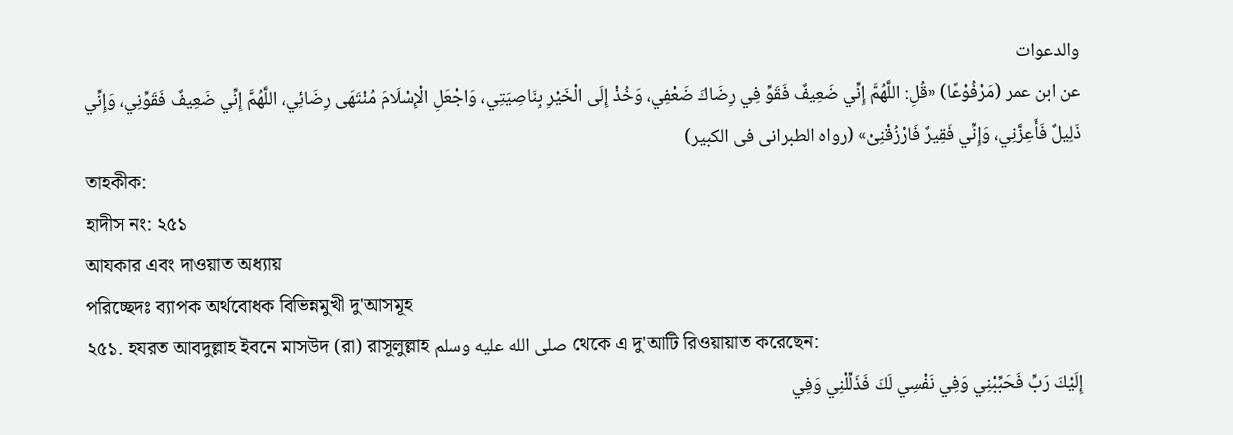والدعوات
عن ابن عمر (مَرْفُوْعًا) «قُلِ: اللَّهُمَّ إِنِّي ضَعِيفٌ فَقَوِّ فِي رِضَاكَ ضَعْفِي، وَخُذْ إِلَى الْخَيْرِ بِنَاصِيَتِي، وَاجْعَلِ الْإِسْلَامَ مُنْتَهَى رِضَائِي، اللَّهُمَّ إِنِّي ضَعِيفٌ فَقَوِّنِي، وَإِنِّي ذَلِيلٌ فَأَعِزَّنِي، وَإِنِّي فَقِيرٌ فَارْزُقْنِىْ» (رواه الطبرانى فى الكبير)
তাহকীক:
হাদীস নং: ২৫১
আযকার এবং দাওয়াত অধ্যায়
পরিচ্ছেদঃ ব্যাপক অর্থবোধক বিভিন্নমুখী দু'আসমূহ
২৫১. হযরত আবদুল্লাহ ইবনে মাসউদ (রা) রাসূলুল্লাহ صلى الله عليه وسلم থেকে এ দু'আটি রিওয়ায়াত করেছেন:
إِلَيْكَ رَبِّ فَحَبِّبْنِي وَفِي نَفْسِي لَكَ فَذَلِّلْنِي وَفِي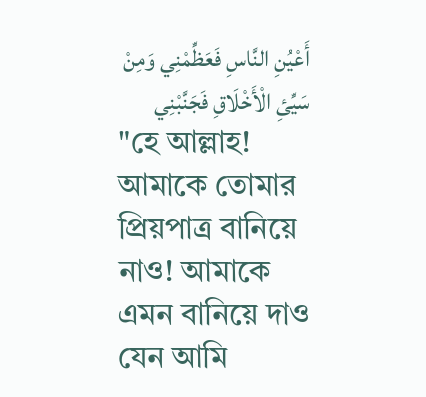أَعْيُنِ النَّاسِ فَعَظِّمْنِي وَمِنْ سَيِّئِ الْأَخْلَاقِ فَجَنَّبْنِي
"হে আল্লাহ! আমাকে তোমার প্রিয়পাত্র বানিয়ে নাও! আমাকে এমন বানিয়ে দাও যেন আমি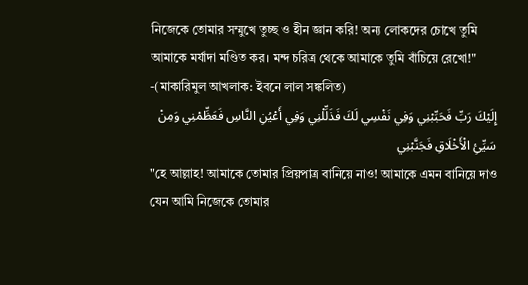নিজেকে তোমার সম্মুখে তুচ্ছ ও হীন জ্ঞান করি! অন্য লোকদের চোখে তুমি আমাকে মর্যাদা মণ্ডিত কর। মন্দ চরিত্র থেকে আমাকে তুমি বাঁচিয়ে রেখো!"
-(মাকারিমুল আখলাক: ইবনে লাল সঙ্কলিত)
إِلَيْكَ رَبِّ فَحَبِّبْنِي وَفِي نَفْسِي لَكَ فَذَلِّلْنِي وَفِي أَعْيُنِ النَّاسِ فَعَظِّمْنِي وَمِنْ سَيِّئِ الْأَخْلَاقِ فَجَنَّبْنِي
"হে আল্লাহ! আমাকে তোমার প্রিয়পাত্র বানিয়ে নাও! আমাকে এমন বানিয়ে দাও যেন আমি নিজেকে তোমার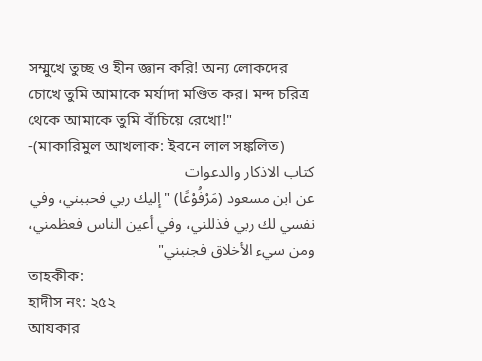সম্মুখে তুচ্ছ ও হীন জ্ঞান করি! অন্য লোকদের চোখে তুমি আমাকে মর্যাদা মণ্ডিত কর। মন্দ চরিত্র থেকে আমাকে তুমি বাঁচিয়ে রেখো!"
-(মাকারিমুল আখলাক: ইবনে লাল সঙ্কলিত)
کتاب الاذکار والدعوات
عن ابن مسعود (مَرْفُوْعًا) "إليك ربي فحببني، وفي نفسي لك ربي فذللني، وفي أعين الناس فعظمني، ومن سيء الأخلاق فجنبني"
তাহকীক:
হাদীস নং: ২৫২
আযকার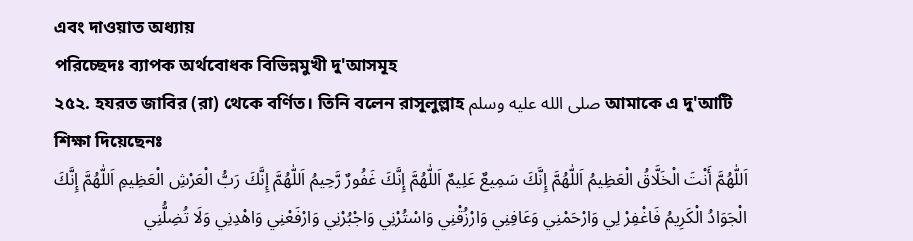এবং দাওয়াত অধ্যায়
পরিচ্ছেদঃ ব্যাপক অর্থবোধক বিভিন্নমুখী দু'আসমূহ
২৫২. হযরত জাবির (রা) থেকে বর্ণিত। তিনি বলেন রাসূলুল্লাহ صلى الله عليه وسلم আমাকে এ দু'আটি শিক্ষা দিয়েছেনঃ
اَللّٰهُمَّ أَنْتَ الْخَلَّاقُ الْعَظِيمُ اَللّٰهُمَّ إِنَّكَ سَمِيعٌ عَلِيمٌ اَللّٰهُمَّ إِنَّكَ غَفُورٌ رَّحِيمُ اَللّٰهُمَّ إِنَّكَ رَبُّ الْعَرْشِ الْعَظِيمِ اَللّٰهُمَّ إِنَّكَ الْجَوَادُ الْكَرِيمُ فَاغْفِرْ لِي وَارْحَمْنِي وَعَافِنِي وَارْزُقْنِي وَاسْتُرْنِي وَاجْبُرْنِي وَارْفَعْنِي وَاهْدِنِي وَلَا تُضِلُّنِي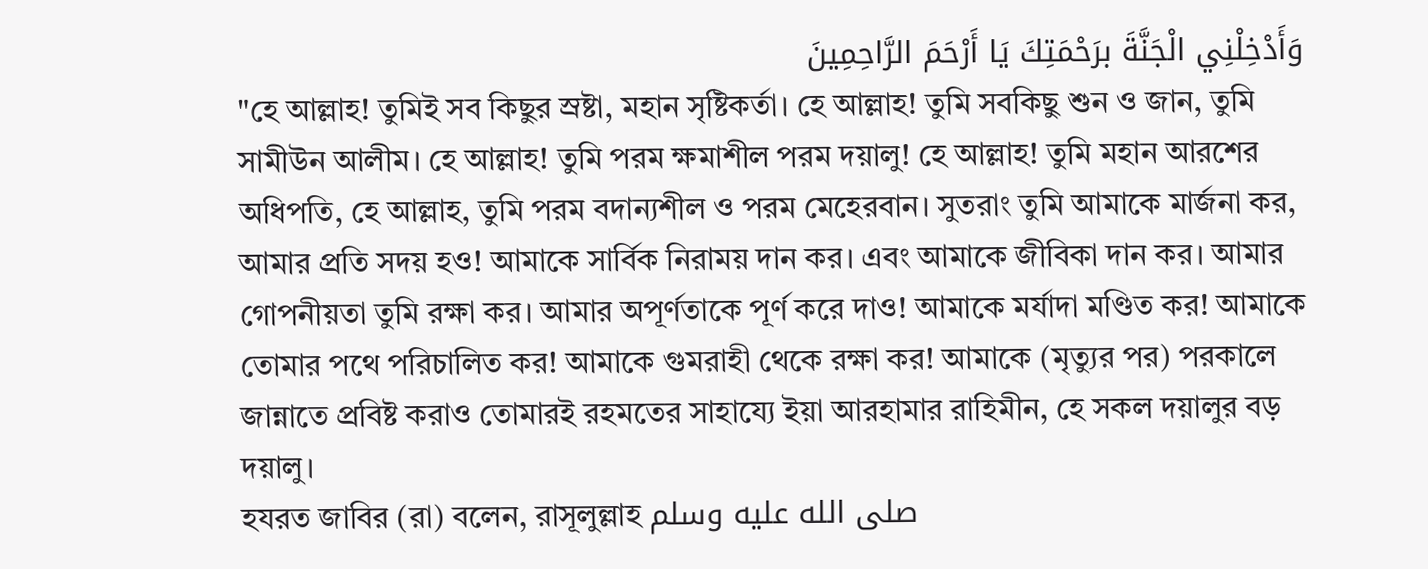وَأَدْخِلْنِي الْجَنَّةَ برَحْمَتِكَ يَا أَرْحَمَ الرَّاحِمِينَ
"হে আল্লাহ! তুমিই সব কিছুর স্রষ্টা, মহান সৃষ্টিকর্তা। হে আল্লাহ! তুমি সবকিছু শুন ও জান, তুমি সামীউন আলীম। হে আল্লাহ! তুমি পরম ক্ষমাশীল পরম দয়ালু! হে আল্লাহ! তুমি মহান আরশের অধিপতি, হে আল্লাহ, তুমি পরম বদান্যশীল ও পরম মেহেরবান। সুতরাং তুমি আমাকে মার্জনা কর, আমার প্রতি সদয় হও! আমাকে সার্বিক নিরাময় দান কর। এবং আমাকে জীবিকা দান কর। আমার গোপনীয়তা তুমি রক্ষা কর। আমার অপূর্ণতাকে পূর্ণ করে দাও! আমাকে মর্যাদা মণ্ডিত কর! আমাকে তোমার পথে পরিচালিত কর! আমাকে গুমরাহী থেকে রক্ষা কর! আমাকে (মৃত্যুর পর) পরকালে জান্নাতে প্রবিষ্ট করাও তোমারই রহমতের সাহায্যে ইয়া আরহামার রাহিমীন, হে সকল দয়ালুর বড় দয়ালু।
হযরত জাবির (রা) বলেন, রাসূলুল্লাহ صلى الله عليه وسلم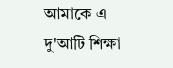আমাকে এ দু'আটি শিক্ষা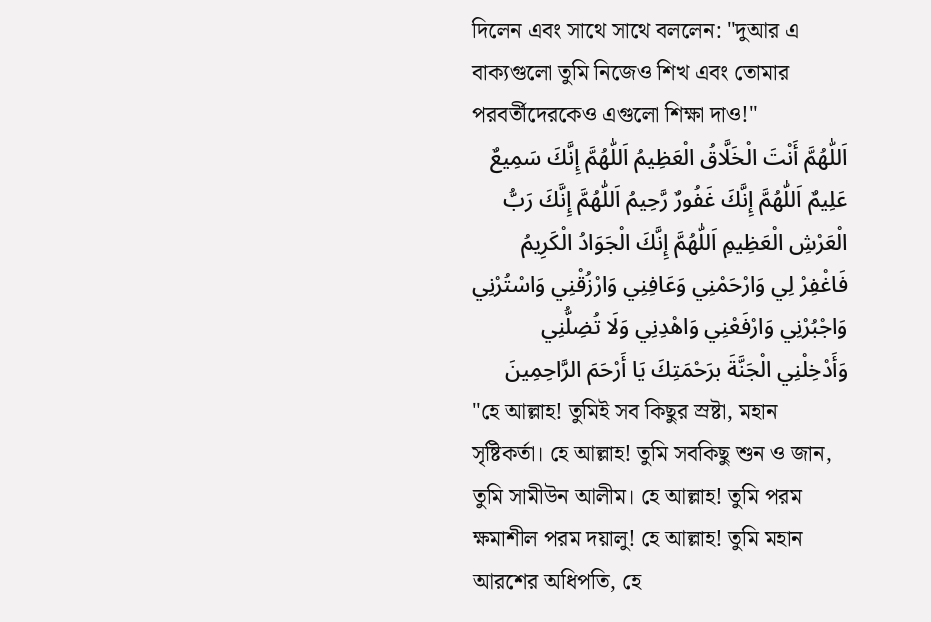দিলেন এবং সাথে সাথে বললেন: "দুআর এ বাক্যগুলো তুমি নিজেও শিখ এবং তোমার পরবর্তীদেরকেও এগুলো শিক্ষা দাও!"
اَللّٰهُمَّ أَنْتَ الْخَلَّاقُ الْعَظِيمُ اَللّٰهُمَّ إِنَّكَ سَمِيعٌ عَلِيمٌ اَللّٰهُمَّ إِنَّكَ غَفُورٌ رَّحِيمُ اَللّٰهُمَّ إِنَّكَ رَبُّ الْعَرْشِ الْعَظِيمِ اَللّٰهُمَّ إِنَّكَ الْجَوَادُ الْكَرِيمُ فَاغْفِرْ لِي وَارْحَمْنِي وَعَافِنِي وَارْزُقْنِي وَاسْتُرْنِي وَاجْبُرْنِي وَارْفَعْنِي وَاهْدِنِي وَلَا تُضِلُّنِي وَأَدْخِلْنِي الْجَنَّةَ برَحْمَتِكَ يَا أَرْحَمَ الرَّاحِمِينَ
"হে আল্লাহ! তুমিই সব কিছুর স্রষ্টা, মহান সৃষ্টিকর্তা। হে আল্লাহ! তুমি সবকিছু শুন ও জান, তুমি সামীউন আলীম। হে আল্লাহ! তুমি পরম ক্ষমাশীল পরম দয়ালু! হে আল্লাহ! তুমি মহান আরশের অধিপতি, হে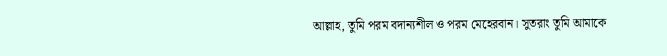আল্লাহ, তুমি পরম বদান্যশীল ও পরম মেহেরবান। সুতরাং তুমি আমাকে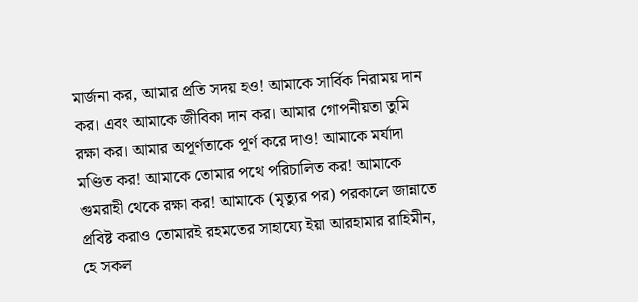মার্জনা কর, আমার প্রতি সদয় হও! আমাকে সার্বিক নিরাময় দান কর। এবং আমাকে জীবিকা দান কর। আমার গোপনীয়তা তুমি রক্ষা কর। আমার অপূর্ণতাকে পূর্ণ করে দাও! আমাকে মর্যাদা মণ্ডিত কর! আমাকে তোমার পথে পরিচালিত কর! আমাকে গুমরাহী থেকে রক্ষা কর! আমাকে (মৃত্যুর পর) পরকালে জান্নাতে প্রবিষ্ট করাও তোমারই রহমতের সাহায্যে ইয়া আরহামার রাহিমীন, হে সকল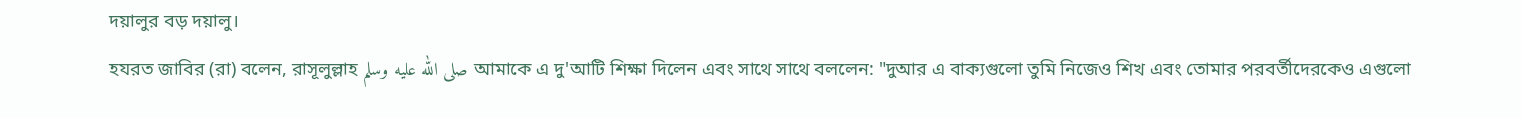দয়ালুর বড় দয়ালু।
হযরত জাবির (রা) বলেন, রাসূলুল্লাহ صلى الله عليه وسلم আমাকে এ দু'আটি শিক্ষা দিলেন এবং সাথে সাথে বললেন: "দুআর এ বাক্যগুলো তুমি নিজেও শিখ এবং তোমার পরবর্তীদেরকেও এগুলো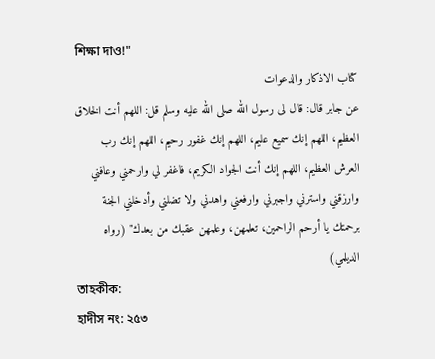শিক্ষা দাও!"
کتاب الاذکار والدعوات
عن جابر قال: قال لى رسول الله صلى الله عليه وسلم قل: اللهم أنت الخلاق العظيم، اللهم إنك سميع عليم، اللهم إنك غفور رحيم، اللهم إنك رب العرش العظيم، اللهم إنك أنت الجواد الكريم، فاغفر لي وارحمني وعافني وارزقني واسترني واجبرني وارفعني واهدني ولا تضلني وأدخلني الجنة برحمتك يا أرحم الراحمين، تعلمهن، وعلمهن عقبك من بعدك" (رواه الديلمي)
তাহকীক:
হাদীস নং: ২৫৩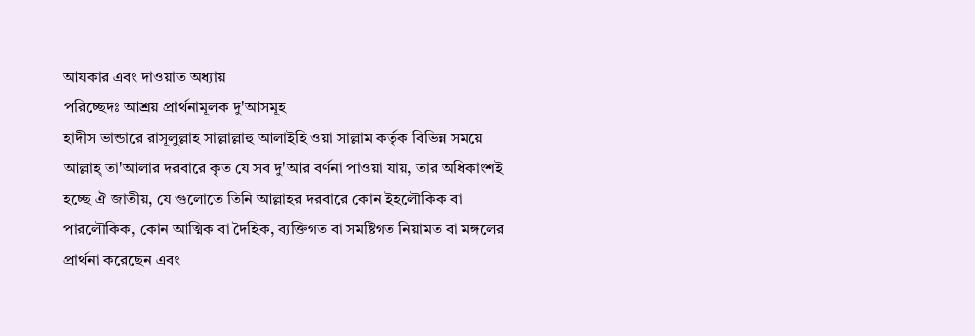আযকার এবং দাওয়াত অধ্যায়
পরিচ্ছেদঃ আশ্রয় প্রার্থনামূলক দু'আসমূহ
হাদীস ভান্ডারে রাসূলুল্লাহ সাল্লাল্লাহু আলাইহি ওয়া সাল্লাম কর্তৃক বিভিন্ন সময়ে আল্লাহ্ তা'আলার দরবারে কৃত যে সব দু'আর বর্ণনা পাওয়া যায়, তার অধিকাংশই হচ্ছে ঐ জাতীয়, যে গুলোতে তিনি আল্লাহর দরবারে কোন ইহলৌকিক বা পারলৌকিক, কোন আত্মিক বা দৈহিক, ব্যক্তিগত বা সমষ্টিগত নিয়ামত বা মঙ্গলের প্রার্থনা করেছেন এবং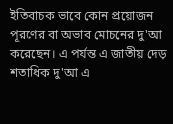ইতিবাচক ভাবে কোন প্রয়োজন পূরণের বা অভাব মোচনের দু'আ করেছেন। এ পর্যন্ত এ জাতীয় দেড় শতাধিক দু'আ এ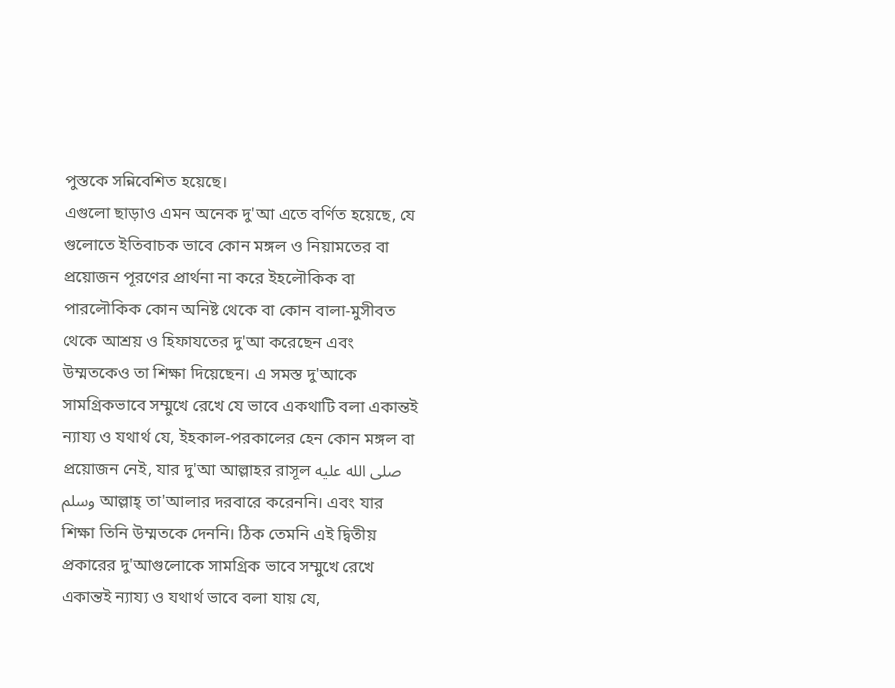পুস্তকে সন্নিবেশিত হয়েছে।
এগুলো ছাড়াও এমন অনেক দু'আ এতে বর্ণিত হয়েছে, যে গুলোতে ইতিবাচক ভাবে কোন মঙ্গল ও নিয়ামতের বা প্রয়োজন পূরণের প্রার্থনা না করে ইহলৌকিক বা পারলৌকিক কোন অনিষ্ট থেকে বা কোন বালা-মুসীবত থেকে আশ্রয় ও হিফাযতের দু'আ করেছেন এবং উম্মতকেও তা শিক্ষা দিয়েছেন। এ সমস্ত দু'আকে সামগ্রিকভাবে সম্মুখে রেখে যে ভাবে একথাটি বলা একান্তই ন্যায্য ও যথার্থ যে, ইহকাল-পরকালের হেন কোন মঙ্গল বা প্রয়োজন নেই, যার দু'আ আল্লাহর রাসূল صلى الله عليه وسلم আল্লাহ্ তা'আলার দরবারে করেননি। এবং যার শিক্ষা তিনি উম্মতকে দেননি। ঠিক তেমনি এই দ্বিতীয় প্রকারের দু'আগুলোকে সামগ্রিক ভাবে সম্মুখে রেখে একান্তই ন্যায্য ও যথার্থ ভাবে বলা যায় যে,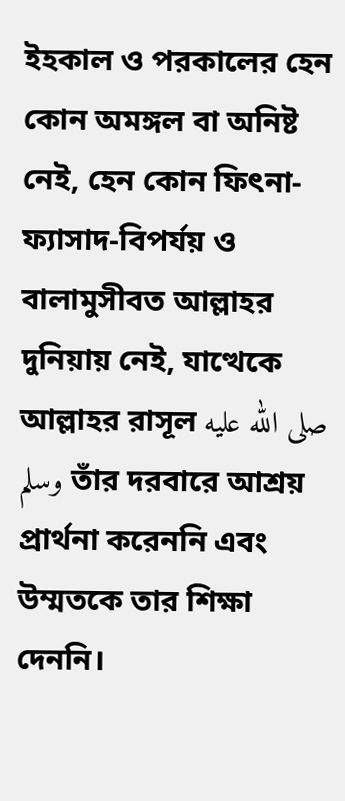ইহকাল ও পরকালের হেন কোন অমঙ্গল বা অনিষ্ট নেই, হেন কোন ফিৎনা-ফ্যাসাদ-বিপর্যয় ও বালামুসীবত আল্লাহর দুনিয়ায় নেই, যাত্থেকে আল্লাহর রাসূল صلى الله عليه وسلم তাঁর দরবারে আশ্রয় প্রার্থনা করেননি এবং উম্মতকে তার শিক্ষা দেননি।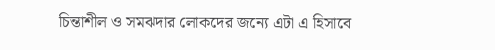চিন্তাশীল ও সমঝদার লোকদের জন্যে এটা এ হিসাবে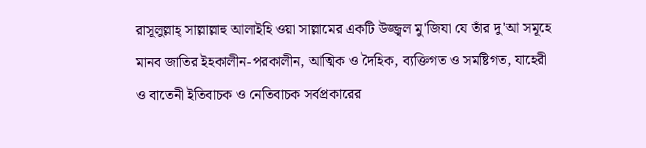রাসূলুল্লাহ্ সাল্লাল্লাহু আলাইহি ওয়া সাল্লামের একটি উজ্জ্বল মু'জিযা যে তাঁর দু'আ সমূহে মানব জাতির ইহকালীন-পরকালীন, আত্মিক ও দৈহিক, ব্যক্তিগত ও সমষ্টিগত, যাহেরী ও বাতেনী ইতিবাচক ও নেতিবাচক সর্বপ্রকারের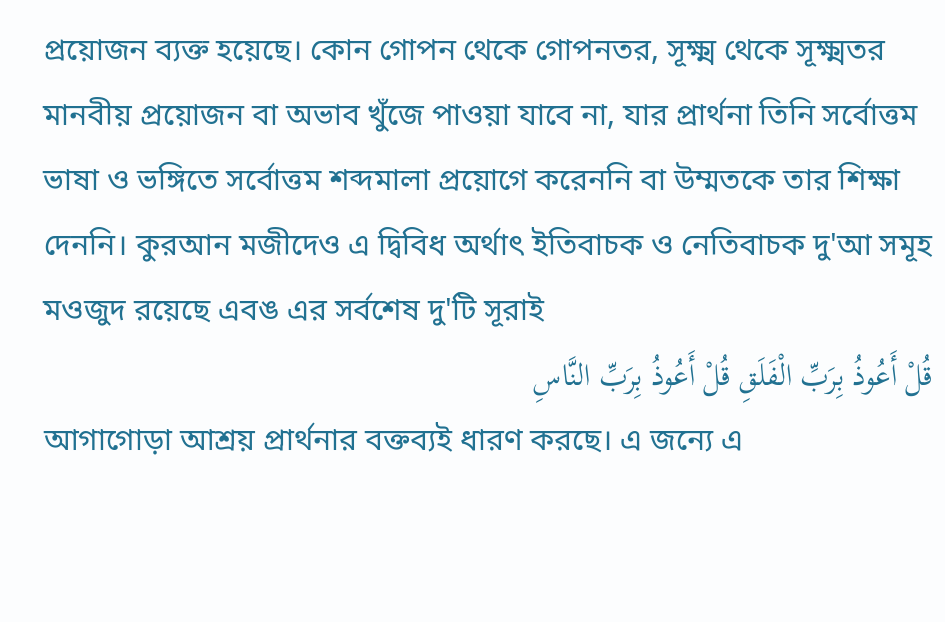প্রয়োজন ব্যক্ত হয়েছে। কোন গোপন থেকে গোপনতর, সূক্ষ্ম থেকে সূক্ষ্মতর মানবীয় প্রয়োজন বা অভাব খুঁজে পাওয়া যাবে না, যার প্রার্থনা তিনি সর্বোত্তম ভাষা ও ভঙ্গিতে সর্বোত্তম শব্দমালা প্রয়োগে করেননি বা উম্মতকে তার শিক্ষা দেননি। কুরআন মজীদেও এ দ্বিবিধ অর্থাৎ ইতিবাচক ও নেতিবাচক দু'আ সমূহ মওজুদ রয়েছে এবঙ এর সর্বশেষ দু'টি সূরাই
قُلْ أَعُوذُ بِرَبِّ الْفَلَقِ قُلْ أَعُوذُ بِرَبِّ النَّاسِ
আগাগোড়া আশ্রয় প্রার্থনার বক্তব্যই ধারণ করছে। এ জন্যে এ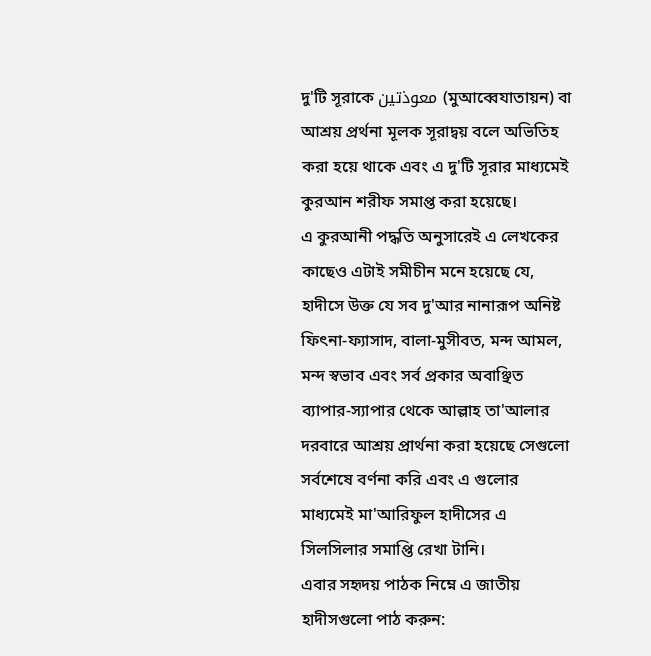দু'টি সূরাকে معوذتين (মুআব্বেযাতায়ন) বা আশ্রয় প্রর্থনা মূলক সূরাদ্বয় বলে অভিতিহ করা হয়ে থাকে এবং এ দু'টি সূরার মাধ্যমেই কুরআন শরীফ সমাপ্ত করা হয়েছে।
এ কুরআনী পদ্ধতি অনুসারেই এ লেখকের কাছেও এটাই সমীচীন মনে হয়েছে যে, হাদীসে উক্ত যে সব দু'আর নানারূপ অনিষ্ট ফিৎনা-ফ্যাসাদ, বালা-মুসীবত, মন্দ আমল, মন্দ স্বভাব এবং সর্ব প্রকার অবাঞ্ছিত ব্যাপার-স্যাপার থেকে আল্লাহ তা'আলার দরবারে আশ্রয় প্রার্থনা করা হয়েছে সেগুলো সর্বশেষে বর্ণনা করি এবং এ গুলোর মাধ্যমেই মা'আরিফুল হাদীসের এ সিলসিলার সমাপ্তি রেখা টানি।
এবার সহৃদয় পাঠক নিম্নে এ জাতীয় হাদীসগুলো পাঠ করুন: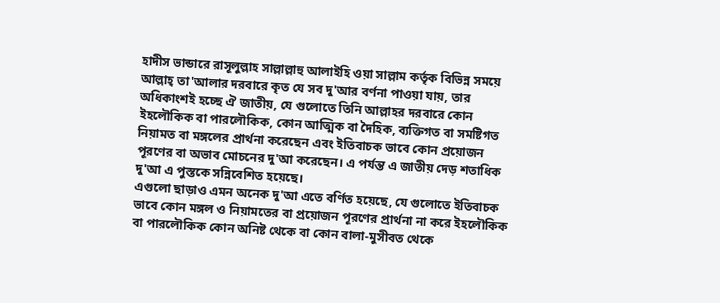হাদীস ভান্ডারে রাসূলুল্লাহ সাল্লাল্লাহু আলাইহি ওয়া সাল্লাম কর্তৃক বিভিন্ন সময়ে আল্লাহ্ তা'আলার দরবারে কৃত যে সব দু'আর বর্ণনা পাওয়া যায়, তার অধিকাংশই হচ্ছে ঐ জাতীয়, যে গুলোতে তিনি আল্লাহর দরবারে কোন ইহলৌকিক বা পারলৌকিক, কোন আত্মিক বা দৈহিক, ব্যক্তিগত বা সমষ্টিগত নিয়ামত বা মঙ্গলের প্রার্থনা করেছেন এবং ইতিবাচক ভাবে কোন প্রয়োজন পূরণের বা অভাব মোচনের দু'আ করেছেন। এ পর্যন্ত এ জাতীয় দেড় শতাধিক দু'আ এ পুস্তকে সন্নিবেশিত হয়েছে।
এগুলো ছাড়াও এমন অনেক দু'আ এতে বর্ণিত হয়েছে, যে গুলোতে ইতিবাচক ভাবে কোন মঙ্গল ও নিয়ামতের বা প্রয়োজন পূরণের প্রার্থনা না করে ইহলৌকিক বা পারলৌকিক কোন অনিষ্ট থেকে বা কোন বালা-মুসীবত থেকে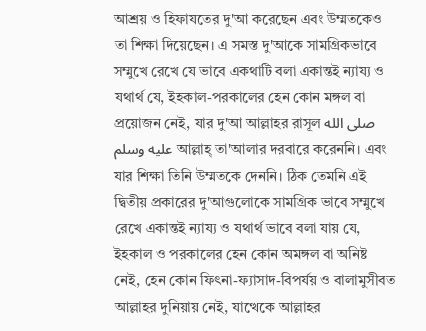আশ্রয় ও হিফাযতের দু'আ করেছেন এবং উম্মতকেও তা শিক্ষা দিয়েছেন। এ সমস্ত দু'আকে সামগ্রিকভাবে সম্মুখে রেখে যে ভাবে একথাটি বলা একান্তই ন্যায্য ও যথার্থ যে, ইহকাল-পরকালের হেন কোন মঙ্গল বা প্রয়োজন নেই, যার দু'আ আল্লাহর রাসূল صلى الله عليه وسلم আল্লাহ্ তা'আলার দরবারে করেননি। এবং যার শিক্ষা তিনি উম্মতকে দেননি। ঠিক তেমনি এই দ্বিতীয় প্রকারের দু'আগুলোকে সামগ্রিক ভাবে সম্মুখে রেখে একান্তই ন্যায্য ও যথার্থ ভাবে বলা যায় যে, ইহকাল ও পরকালের হেন কোন অমঙ্গল বা অনিষ্ট নেই, হেন কোন ফিৎনা-ফ্যাসাদ-বিপর্যয় ও বালামুসীবত আল্লাহর দুনিয়ায় নেই, যাত্থেকে আল্লাহর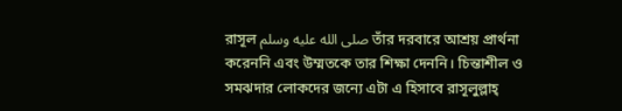রাসূল صلى الله عليه وسلم তাঁর দরবারে আশ্রয় প্রার্থনা করেননি এবং উম্মতকে তার শিক্ষা দেননি। চিন্তাশীল ও সমঝদার লোকদের জন্যে এটা এ হিসাবে রাসূলুল্লাহ্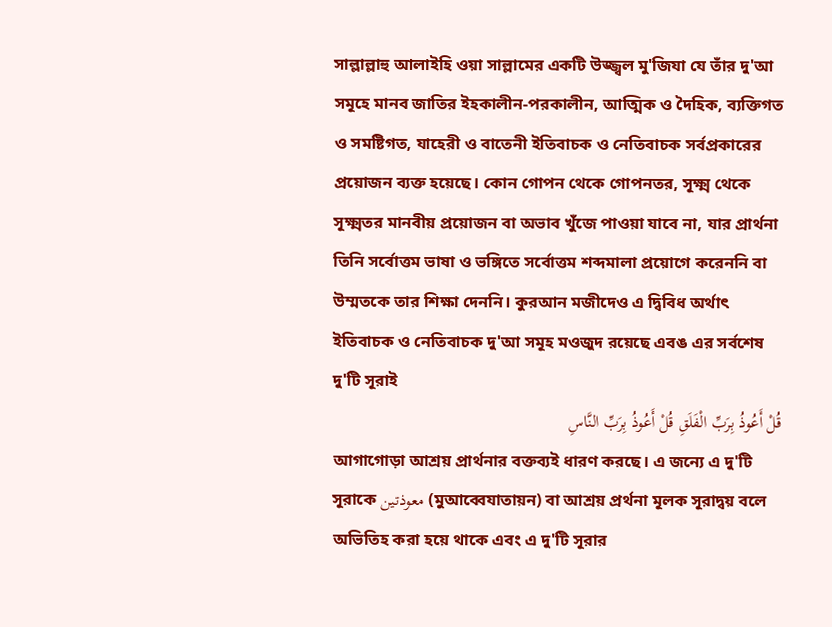সাল্লাল্লাহু আলাইহি ওয়া সাল্লামের একটি উজ্জ্বল মু'জিযা যে তাঁর দু'আ সমূহে মানব জাতির ইহকালীন-পরকালীন, আত্মিক ও দৈহিক, ব্যক্তিগত ও সমষ্টিগত, যাহেরী ও বাতেনী ইতিবাচক ও নেতিবাচক সর্বপ্রকারের প্রয়োজন ব্যক্ত হয়েছে। কোন গোপন থেকে গোপনতর, সূক্ষ্ম থেকে সূক্ষ্মতর মানবীয় প্রয়োজন বা অভাব খুঁজে পাওয়া যাবে না, যার প্রার্থনা তিনি সর্বোত্তম ভাষা ও ভঙ্গিতে সর্বোত্তম শব্দমালা প্রয়োগে করেননি বা উম্মতকে তার শিক্ষা দেননি। কুরআন মজীদেও এ দ্বিবিধ অর্থাৎ ইতিবাচক ও নেতিবাচক দু'আ সমূহ মওজুদ রয়েছে এবঙ এর সর্বশেষ দু'টি সূরাই
قُلْ أَعُوذُ بِرَبِّ الْفَلَقِ قُلْ أَعُوذُ بِرَبِّ النَّاسِ
আগাগোড়া আশ্রয় প্রার্থনার বক্তব্যই ধারণ করছে। এ জন্যে এ দু'টি সূরাকে معوذتين (মুআব্বেযাতায়ন) বা আশ্রয় প্রর্থনা মূলক সূরাদ্বয় বলে অভিতিহ করা হয়ে থাকে এবং এ দু'টি সূরার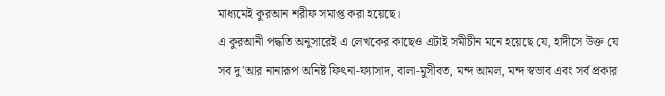মাধ্যমেই কুরআন শরীফ সমাপ্ত করা হয়েছে।
এ কুরআনী পদ্ধতি অনুসারেই এ লেখকের কাছেও এটাই সমীচীন মনে হয়েছে যে, হাদীসে উক্ত যে সব দু'আর নানারূপ অনিষ্ট ফিৎনা-ফ্যাসাদ, বালা-মুসীবত, মন্দ আমল, মন্দ স্বভাব এবং সর্ব প্রকার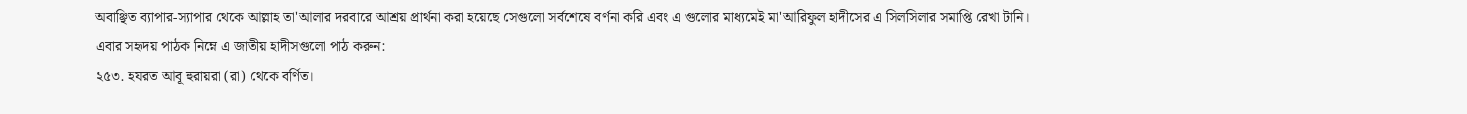অবাঞ্ছিত ব্যাপার-স্যাপার থেকে আল্লাহ তা'আলার দরবারে আশ্রয় প্রার্থনা করা হয়েছে সেগুলো সর্বশেষে বর্ণনা করি এবং এ গুলোর মাধ্যমেই মা'আরিফুল হাদীসের এ সিলসিলার সমাপ্তি রেখা টানি।
এবার সহৃদয় পাঠক নিম্নে এ জাতীয় হাদীসগুলো পাঠ করুন:
২৫৩. হযরত আবূ হুরায়রা (রা) থেকে বর্ণিত।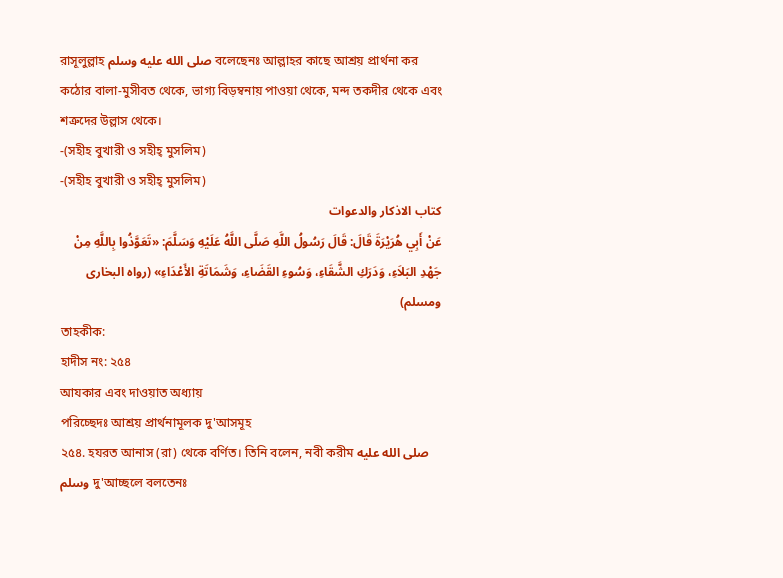রাসূলুল্লাহ صلى الله عليه وسلم বলেছেনঃ আল্লাহর কাছে আশ্রয় প্রার্থনা কর কঠোর বালা-মুসীবত থেকে, ভাগ্য বিড়ম্বনায় পাওয়া থেকে, মন্দ তকদীর থেকে এবং শত্রুদের উল্লাস থেকে।
-(সহীহ বুখারী ও সহীহ্ মুসলিম)
-(সহীহ বুখারী ও সহীহ্ মুসলিম)
کتاب الاذکار والدعوات
عَنْ أَبِي هُرَيْرَةَ قَالَ: قَالَ رَسُولُ اللَّهِ صَلَّى اللَّهُ عَلَيْهِ وَسَلَّمَ: «تَعَوَّذُوا بِاللَّهِ مِنْ جَهْدِ البَلاَءِ، وَدَرَكِ الشَّقَاءِ، وَسُوءِ القَضَاءِ، وَشَمَاتَةِ الأَعْدَاءِ» (رواه البخارى ومسلم)
তাহকীক:
হাদীস নং: ২৫৪
আযকার এবং দাওয়াত অধ্যায়
পরিচ্ছেদঃ আশ্রয় প্রার্থনামূলক দু'আসমূহ
২৫৪. হযরত আনাস (রা) থেকে বর্ণিত। তিনি বলেন, নবী করীম صلى الله عليه وسلم দু'আচ্ছলে বলতেনঃ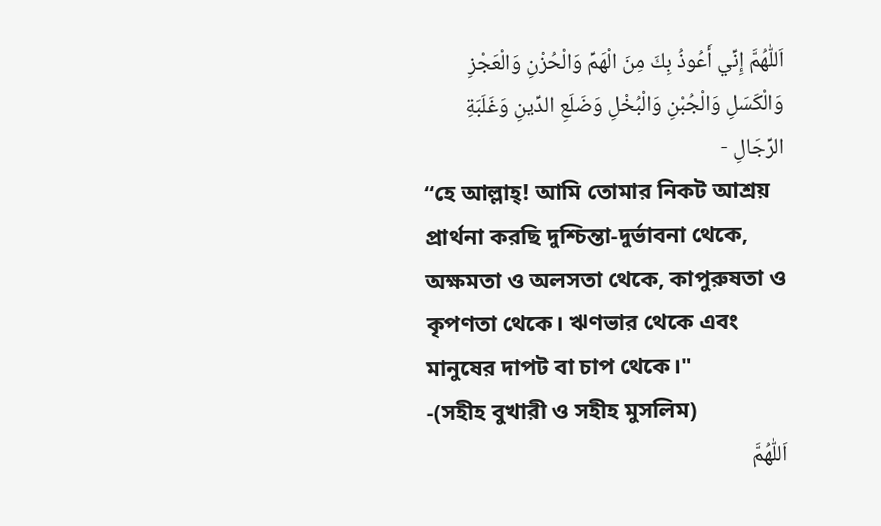اَللّٰهُمَّ إِنِّي أَعُوذُ بِكَ مِنَ الْهَمِّ وَالْحُزْنِ وَالْعَجْزِ وَالْكَسَلِ وَالْجُبْنِ وَالْبُخْلِ وَضَلَعِ الدِّينِ وَغَلَبَةِ الرِّجَالِ -
“হে আল্লাহ্! আমি তোমার নিকট আশ্রয় প্রার্থনা করছি দুশ্চিন্তা-দুর্ভাবনা থেকে, অক্ষমতা ও অলসতা থেকে, কাপুরুষতা ও কৃপণতা থেকে। ঋণভার থেকে এবং মানুষের দাপট বা চাপ থেকে।"
-(সহীহ বুখারী ও সহীহ মুসলিম)
اَللّٰهُمَّ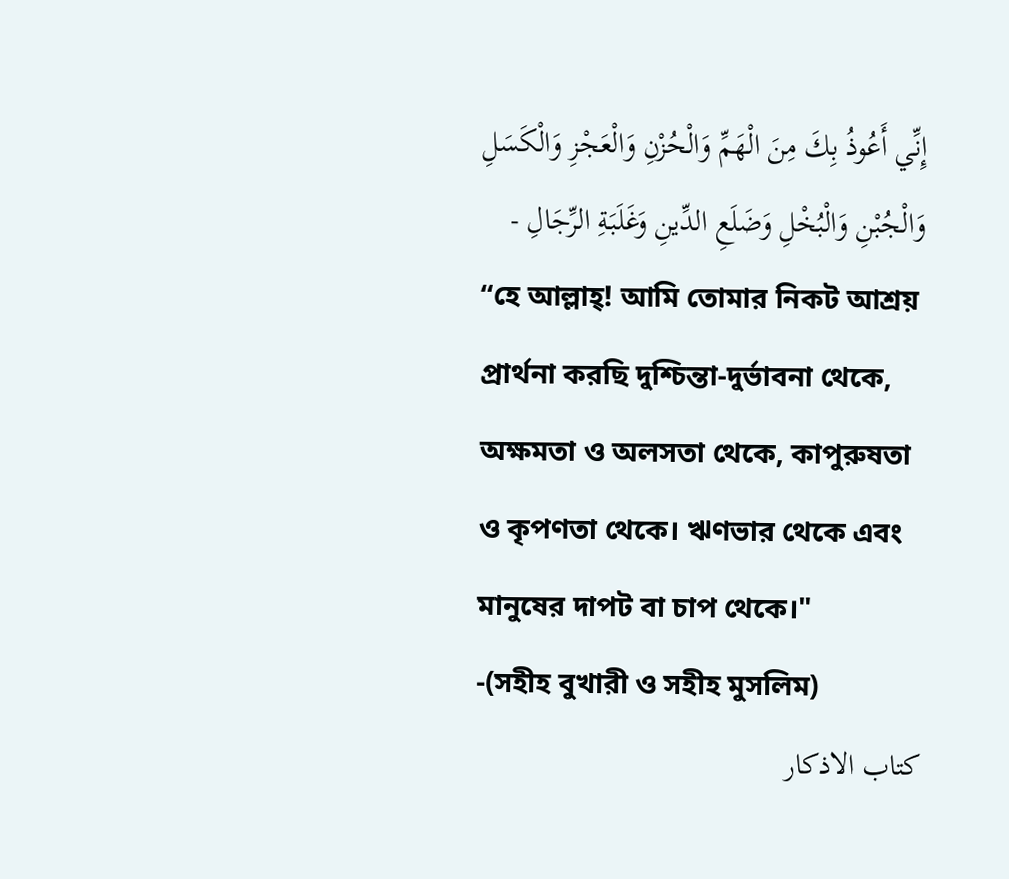إِنِّي أَعُوذُ بِكَ مِنَ الْهَمِّ وَالْحُزْنِ وَالْعَجْزِ وَالْكَسَلِ وَالْجُبْنِ وَالْبُخْلِ وَضَلَعِ الدِّينِ وَغَلَبَةِ الرِّجَالِ -
“হে আল্লাহ্! আমি তোমার নিকট আশ্রয় প্রার্থনা করছি দুশ্চিন্তা-দুর্ভাবনা থেকে, অক্ষমতা ও অলসতা থেকে, কাপুরুষতা ও কৃপণতা থেকে। ঋণভার থেকে এবং মানুষের দাপট বা চাপ থেকে।"
-(সহীহ বুখারী ও সহীহ মুসলিম)
کتاب الاذکار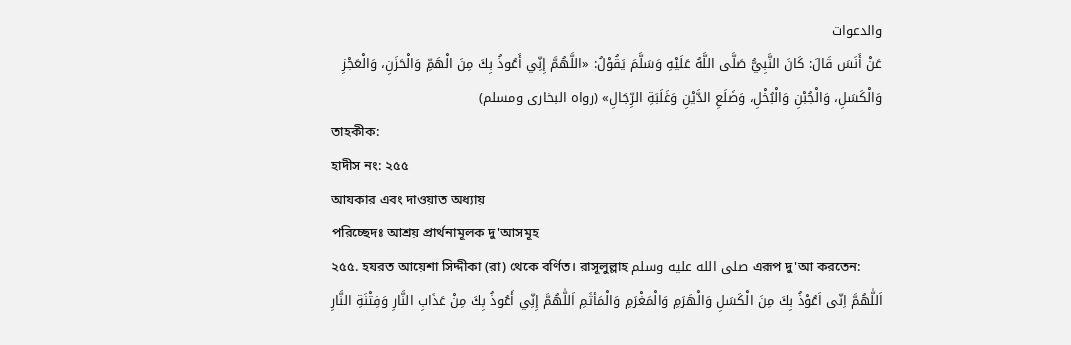والدعوات
عَنْ أَنَسَ قَالَ: كَانَ النَّبِيُّ صَلَّى اللَّهُ عَلَيْهِ وَسَلَّمَ يَقُوْلُ: «اللَّهُمَّ إِنِّي أَعُوذُ بِكَ مِنَ الْهَمِّ وَالْحَزَنِ، وَالْعَجْزِ وَالْكَسَلِ، وَالْجُبْنِ وَالْبُخْلِ، وَضَلَعِ الدَّيْنِ وَغَلَبَةِ الرِّجَالِ» (رواه البخارى ومسلم)
তাহকীক:
হাদীস নং: ২৫৫
আযকার এবং দাওয়াত অধ্যায়
পরিচ্ছেদঃ আশ্রয় প্রার্থনামূলক দু'আসমূহ
২৫৫. হযরত আয়েশা সিদ্দীকা (রা) থেকে বর্ণিত। রাসূলুল্লাহ صلى الله عليه وسلم এরূপ দু'আ করতেন:
اَللّٰهُمَّ اِنّى اَعُوْذُ بِكَ مِنَ الْكَسَلِ وَالْهَرَمِ وَالْمَغْرَمِ وَالْمَأثَمِ اَللّٰهُمَّ إِنِّي أَعُوذُ بِكَ مِنْ عَذَابِ النَّارِ وَفِتْنَةِ النَّارِ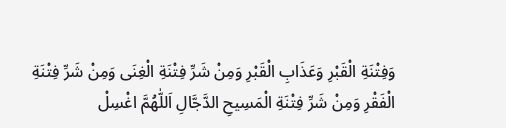وَفِتْنَةِ الْقَبْرِ وَعَذَابِ الْقَبْرِ وَمِنْ شَرِّ فِتْنَةِ الْغِنَى وَمِنْ شَرِّ فِتْنَةِ الْفَقْرِ وَمِنْ شَرِّ فِتْنَةِ الْمَسِيحِ الدَّجَّالِ اَللّٰهُمَّ اغْسِلْ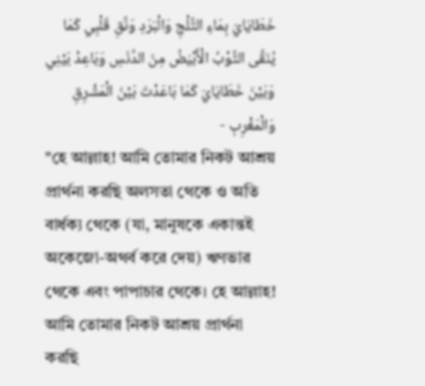خَطَايَايَ بِمَاءِ الثَّلْجِ وَالْبَرَدِ وَنَّقِ قَلْبِي كَمَا يُنَقَّى الثَّوْبُ الْأَبْيَضُ مِنَ الدَّنَسِ وَبَاعِدْ بَيْنِي وَبَيْنَ خَطَايَايَ كَمَا بَاعَدْتَ بَيْنَ الْمَشْرِقِ وَالْمَغْرِبِ -
"হে আল্লাহ! আমি তোমার নিকট আশ্রয় প্রার্থনা করছি অলসতা থেকে ও অতি বার্ধক্য থেকে (যা, মানুষকে একান্তই অকেজো-অথর্ব করে দেয়) ঋণভার থেকে এবং পাপাচার থেকে। হে আল্লাহ! আমি তোমার নিকট আশ্রয় প্রার্থনা করছি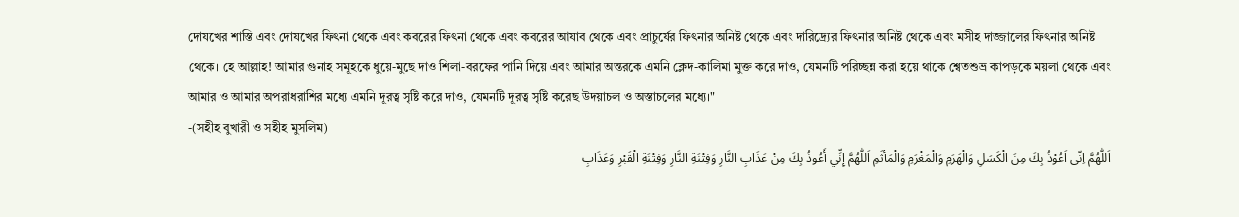দোযখের শাস্তি এবং দোযখের ফিৎনা থেকে এবং কবরের ফিৎনা থেকে এবং কবরের আযাব থেকে এবং প্রাচুর্যের ফিৎনার অনিষ্ট থেকে এবং দারিদ্র্যের ফিৎনার অনিষ্ট থেকে এবং মসীহ দাজ্জালের ফিৎনার অনিষ্ট থেকে। হে আল্লাহ! আমার গুনাহ সমূহকে ধুয়ে-মুছে দাও শিলা-বরফের পানি দিয়ে এবং আমার অন্তরকে এমনি ক্লেদ-কালিমা মুক্ত করে দাও, যেমনটি পরিচ্ছন্ন করা হয়ে থাকে শ্বেতশুভ্র কাপড়কে ময়লা থেকে এবং আমার ও আমার অপরাধরাশির মধ্যে এমনি দূরত্ব সৃষ্টি করে দাও, যেমনটি দূরত্ব সৃষ্টি করেছ উদয়াচল ও অস্তাচলের মধ্যে।"
-(সহীহ বুখারী ও সহীহ মুসলিম)
اَللّٰهُمَّ اِنّى اَعُوْذُ بِكَ مِنَ الْكَسَلِ وَالْهَرَمِ وَالْمَغْرَمِ وَالْمَأثَمِ اَللّٰهُمَّ إِنِّي أَعُوذُ بِكَ مِنْ عَذَابِ النَّارِ وَفِتْنَةِ النَّارِ وَفِتْنَةِ الْقَبْرِ وَعَذَابِ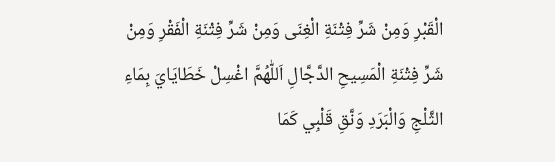الْقَبْرِ وَمِنْ شَرِّ فِتْنَةِ الْغِنَى وَمِنْ شَرِّ فِتْنَةِ الْفَقْرِ وَمِنْ شَرِّ فِتْنَةِ الْمَسِيحِ الدَّجَّالِ اَللّٰهُمَّ اغْسِلْ خَطَايَايَ بِمَاءِ الثَّلْجِ وَالْبَرَدِ وَنَّقِ قَلْبِي كَمَا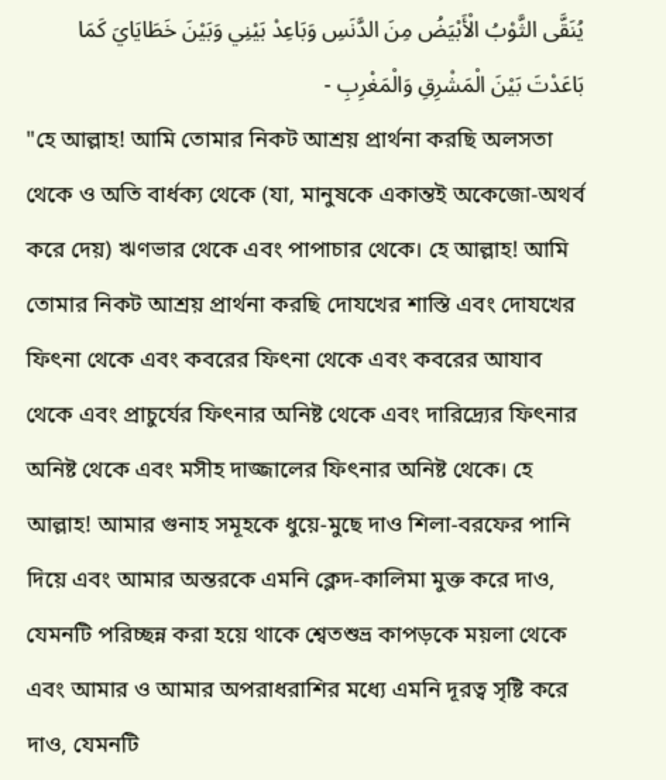يُنَقَّى الثَّوْبُ الْأَبْيَضُ مِنَ الدَّنَسِ وَبَاعِدْ بَيْنِي وَبَيْنَ خَطَايَايَ كَمَا بَاعَدْتَ بَيْنَ الْمَشْرِقِ وَالْمَغْرِبِ -
"হে আল্লাহ! আমি তোমার নিকট আশ্রয় প্রার্থনা করছি অলসতা থেকে ও অতি বার্ধক্য থেকে (যা, মানুষকে একান্তই অকেজো-অথর্ব করে দেয়) ঋণভার থেকে এবং পাপাচার থেকে। হে আল্লাহ! আমি তোমার নিকট আশ্রয় প্রার্থনা করছি দোযখের শাস্তি এবং দোযখের ফিৎনা থেকে এবং কবরের ফিৎনা থেকে এবং কবরের আযাব থেকে এবং প্রাচুর্যের ফিৎনার অনিষ্ট থেকে এবং দারিদ্র্যের ফিৎনার অনিষ্ট থেকে এবং মসীহ দাজ্জালের ফিৎনার অনিষ্ট থেকে। হে আল্লাহ! আমার গুনাহ সমূহকে ধুয়ে-মুছে দাও শিলা-বরফের পানি দিয়ে এবং আমার অন্তরকে এমনি ক্লেদ-কালিমা মুক্ত করে দাও, যেমনটি পরিচ্ছন্ন করা হয়ে থাকে শ্বেতশুভ্র কাপড়কে ময়লা থেকে এবং আমার ও আমার অপরাধরাশির মধ্যে এমনি দূরত্ব সৃষ্টি করে দাও, যেমনটি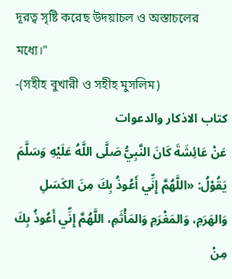দূরত্ব সৃষ্টি করেছ উদয়াচল ও অস্তাচলের মধ্যে।"
-(সহীহ বুখারী ও সহীহ মুসলিম)
کتاب الاذکار والدعوات
عَنْ عَائِشَةَ كَانَ النَّبِيُّ صَلَّى اللَّهُ عَلَيْهِ وَسَلَّمَ يَقُوْلُ: «اللَّهُمَّ إِنِّي أَعُوذُ بِكَ مِنَ الكَسَلِ وَالهَرَمِ، وَالمَغْرَمِ وَالمَأْثَمِ، اللَّهُمَّ إِنِّي أَعُوذُ بِكَ مِنْ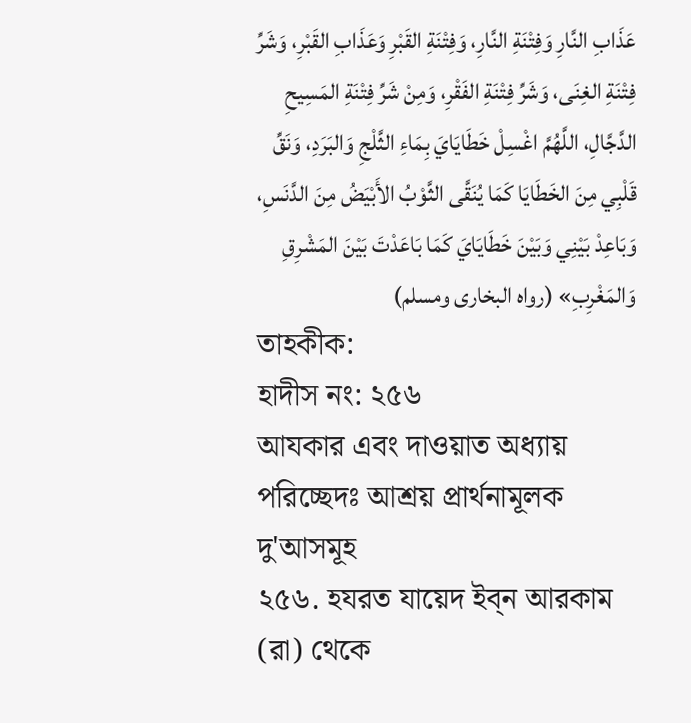عَذَابِ النَّارِ وَفِتْنَةِ النَّارِ، وَفِتْنَةِ القَبْرِ وَعَذَابِ القَبْرِ، وَشَرِّ فِتْنَةِ الغِنَى، وَشَرِّ فِتْنَةِ الفَقْرِ، وَمِنْ شَرِّ فِتْنَةِ المَسِيحِ الدَّجَّالِ، اللَّهُمَّ اغْسِلْ خَطَايَايَ بِمَاءِ الثَّلْجِ وَالبَرَدِ، وَنَقِّ قَلْبِي مِنَ الخَطَايَا كَمَا يُنَقَّى الثَّوْبُ الأَبْيَضُ مِنَ الدَّنَسِ، وَبَاعِدْ بَيْنِي وَبَيْنَ خَطَايَايَ كَمَا بَاعَدْتَ بَيْنَ المَشْرِقِ وَالمَغْرِبِ» (رواه البخارى ومسلم)
তাহকীক:
হাদীস নং: ২৫৬
আযকার এবং দাওয়াত অধ্যায়
পরিচ্ছেদঃ আশ্রয় প্রার্থনামূলক দু'আসমূহ
২৫৬. হযরত যায়েদ ইব্ন আরকাম (রা) থেকে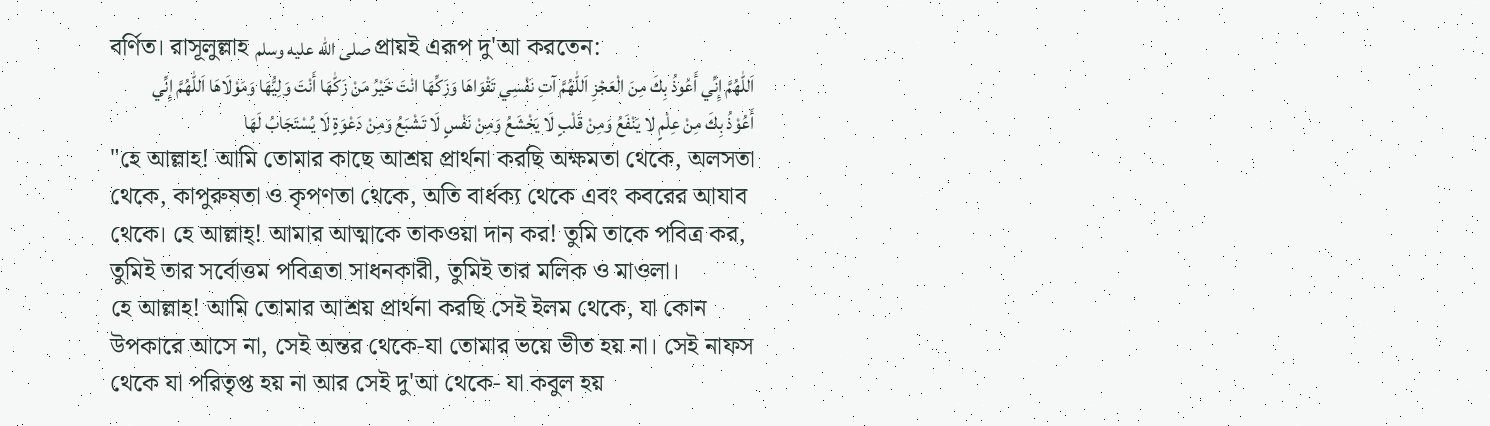বর্ণিত। রাসূলুল্লাহ صلى الله عليه وسلم প্রায়ই এরূপ দু'আ করতেন:
اَللّٰهُمَّ إِنِّي أَعُوذُ بِكَ مِنَ الْعَجْزِ اَللّٰهُمَّ آتِ نَفْسِي تَقْوَاهَا وَزَكِّهَا انْتَ خَيْرُ مَنْ زَكّٰهَا أَنْتَ وَلِيُّهَا وَمَوْلَاهَا اَللّٰهُمَّ إِنِّي أَعُوْذُ بِكَ مِنْ عِلْمٍ لا يَنْفَعُ وَمِنْ قَلْبٍ لَا يَخْشَعُ وَمِنْ نَفْسٍ لَا تَشْبَعُ وَمِنْ دَعْوَةٍ لَا يُسْتَجَابُ لَهَا
"হে আল্লাহ! আমি তোমার কাছে আশ্রয় প্রার্থনা করছি অক্ষমতা থেকে, অলসতা থেকে, কাপুরুষতা ও কৃপণতা থেকে, অতি বার্ধক্য থেকে এবং কবরের আযাব থেকে। হে আল্লাহ্! আমার আত্মাকে তাকওয়া দান কর! তুমি তাকে পবিত্র কর, তুমিই তার সর্বোত্তম পবিত্রতা সাধনকারী, তুমিই তার মলিক ও মাওলা।
হে আল্লাহ! আমি তোমার আশ্রয় প্রার্থনা করছি সেই ইলম থেকে, যা কোন উপকারে আসে না, সেই অন্তর থেকে-যা তোমার ভয়ে ভীত হয় না। সেই নাফস থেকে যা পরিতৃপ্ত হয় না আর সেই দু'আ থেকে- যা কবুল হয়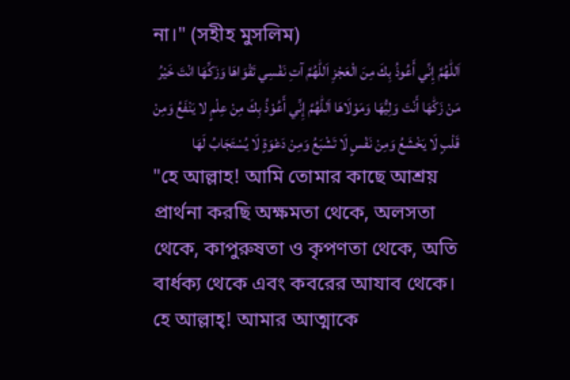না।" (সহীহ মুসলিম)
اَللّٰهُمَّ إِنِّي أَعُوذُ بِكَ مِنَ الْعَجْزِ اَللّٰهُمَّ آتِ نَفْسِي تَقْوَاهَا وَزَكِّهَا انْتَ خَيْرُ مَنْ زَكّٰهَا أَنْتَ وَلِيُّهَا وَمَوْلَاهَا اَللّٰهُمَّ إِنِّي أَعُوْذُ بِكَ مِنْ عِلْمٍ لا يَنْفَعُ وَمِنْ قَلْبٍ لَا يَخْشَعُ وَمِنْ نَفْسٍ لَا تَشْبَعُ وَمِنْ دَعْوَةٍ لَا يُسْتَجَابُ لَهَا
"হে আল্লাহ! আমি তোমার কাছে আশ্রয় প্রার্থনা করছি অক্ষমতা থেকে, অলসতা থেকে, কাপুরুষতা ও কৃপণতা থেকে, অতি বার্ধক্য থেকে এবং কবরের আযাব থেকে। হে আল্লাহ্! আমার আত্মাকে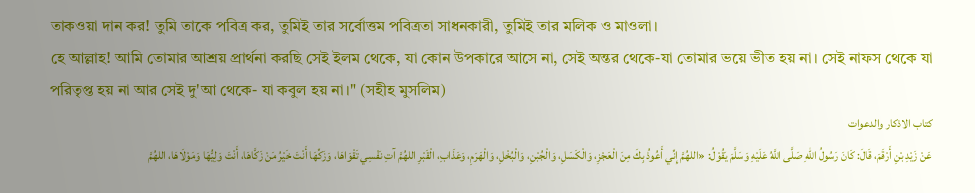তাকওয়া দান কর! তুমি তাকে পবিত্র কর, তুমিই তার সর্বোত্তম পবিত্রতা সাধনকারী, তুমিই তার মলিক ও মাওলা।
হে আল্লাহ! আমি তোমার আশ্রয় প্রার্থনা করছি সেই ইলম থেকে, যা কোন উপকারে আসে না, সেই অন্তর থেকে-যা তোমার ভয়ে ভীত হয় না। সেই নাফস থেকে যা পরিতৃপ্ত হয় না আর সেই দু'আ থেকে- যা কবুল হয় না।" (সহীহ মুসলিম)
کتاب الاذکار والدعوات
عَنْ زَيْدِ بْنِ أَرْقَمَ، قَالَ: كَانَ رَسُولُ اللهِ صَلَّى اللَّهُ عَلَيْهِ وَسَلَّمَ يَقُوْلُ: «اللهُمَّ إِنِّي أَعُوذُ بِكَ مِنَ الْعَجْزِ، وَالْكَسَلِ، وَالْجُبْنِ، وَالْبُخْلِ، وَالْهَرَمِ، وَعَذَابِ، الْقَبْرِ اللهُمَّ آتِ نَفْسِي تَقْوَاهَا، وَزَكِّهَا أَنْتَ خَيْرُ مَنْ زَكَّاهَا، أَنْتَ وَلِيُّهَا وَمَوْلَاهَا، اللهُمَّ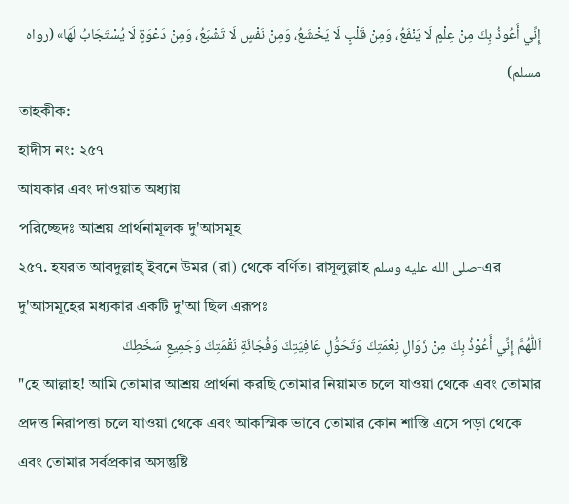إِنِّي أَعُوذُ بِكَ مِنْ عِلْمٍ لَا يَنْفَعُ، وَمِنْ قَلْبٍ لَا يَخْشَعُ، وَمِنْ نَفْسٍ لَا تَشْبَعُ، وَمِنْ دَعْوَةٍ لَا يُسْتَجَابُ لَهَا» (رواه مسلم)
তাহকীক:
হাদীস নং: ২৫৭
আযকার এবং দাওয়াত অধ্যায়
পরিচ্ছেদঃ আশ্রয় প্রার্থনামূলক দু'আসমূহ
২৫৭. হযরত আবদুল্লাহ্ ইবনে উমর (রা) থেকে বর্ণিত। রাসূলুল্লাহ صلى الله عليه وسلم-এর দু'আসমূহের মধ্যকার একটি দু'আ ছিল এরূপঃ
اَللّٰهُمَّ إِنِّي أَعُوْذُ بِكَ مِنْ زَوَالِ نِعْمَتِكَ وَتَحَوُّلِ عَافِيَتِكَ وَفُجَائَةِ نَقْمَتِكَ وَجَمِيعِ سَخَطِكَ
"হে আল্লাহ! আমি তোমার আশ্রয় প্রার্থনা করছি তোমার নিয়ামত চলে যাওয়া থেকে এবং তোমার প্রদত্ত নিরাপত্তা চলে যাওয়া থেকে এবং আকস্মিক ভাবে তোমার কোন শাস্তি এসে পড়া থেকে এবং তোমার সর্বপ্রকার অসন্তুষ্টি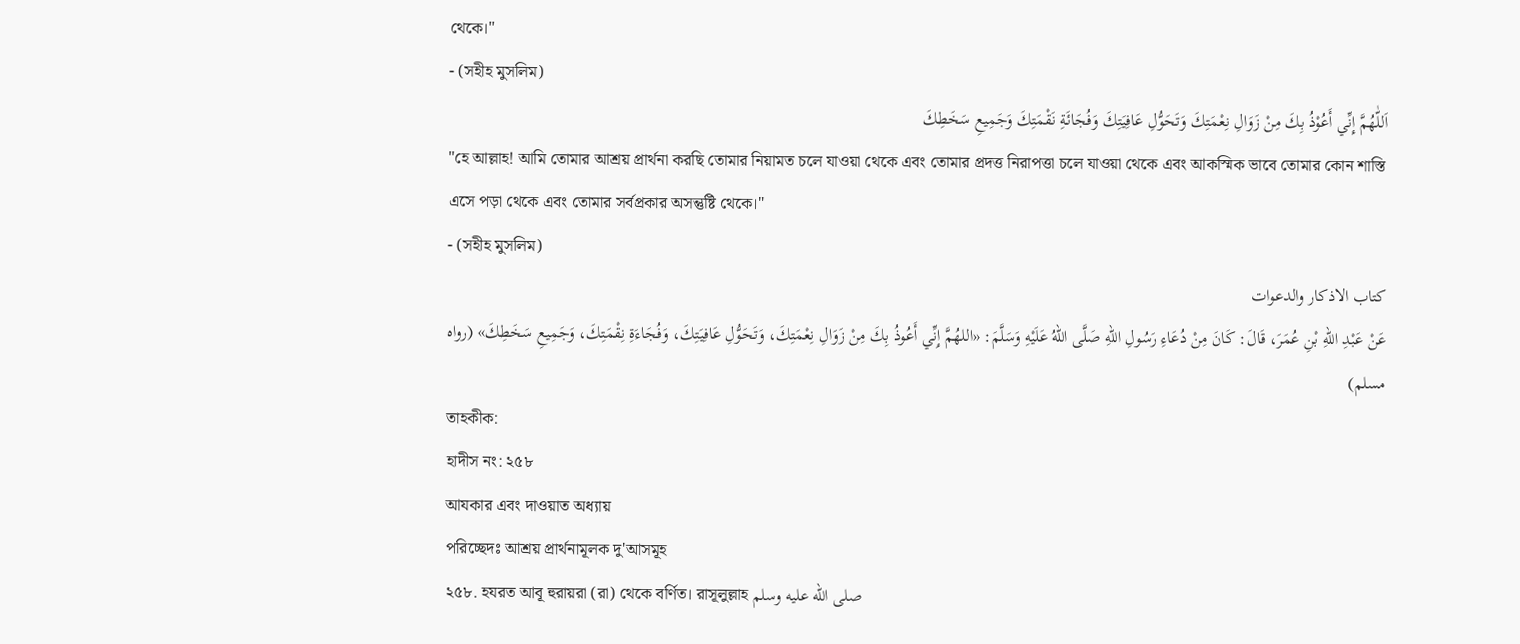থেকে।"
- (সহীহ মুসলিম)
اَللّٰهُمَّ إِنِّي أَعُوْذُ بِكَ مِنْ زَوَالِ نِعْمَتِكَ وَتَحَوُّلِ عَافِيَتِكَ وَفُجَائَةِ نَقْمَتِكَ وَجَمِيعِ سَخَطِكَ
"হে আল্লাহ! আমি তোমার আশ্রয় প্রার্থনা করছি তোমার নিয়ামত চলে যাওয়া থেকে এবং তোমার প্রদত্ত নিরাপত্তা চলে যাওয়া থেকে এবং আকস্মিক ভাবে তোমার কোন শাস্তি এসে পড়া থেকে এবং তোমার সর্বপ্রকার অসন্তুষ্টি থেকে।"
- (সহীহ মুসলিম)
کتاب الاذکار والدعوات
عَنْ عَبْدِ اللهِ بْنِ عُمَرَ، قَالَ: كَانَ مِنْ دُعَاءِ رَسُولِ اللهِ صَلَّى اللهُ عَلَيْهِ وَسَلَّمَ: «اللهُمَّ إِنِّي أَعُوذُ بِكَ مِنْ زَوَالِ نِعْمَتِكَ، وَتَحَوُّلِ عَافِيَتِكَ، وَفُجَاءَةِ نِقْمَتِكَ، وَجَمِيعِ سَخَطِكَ» (رواه مسلم)
তাহকীক:
হাদীস নং: ২৫৮
আযকার এবং দাওয়াত অধ্যায়
পরিচ্ছেদঃ আশ্রয় প্রার্থনামূলক দু'আসমূহ
২৫৮. হযরত আবূ হুরায়রা (রা) থেকে বর্ণিত। রাসূলুল্লাহ صلى الله عليه وسلم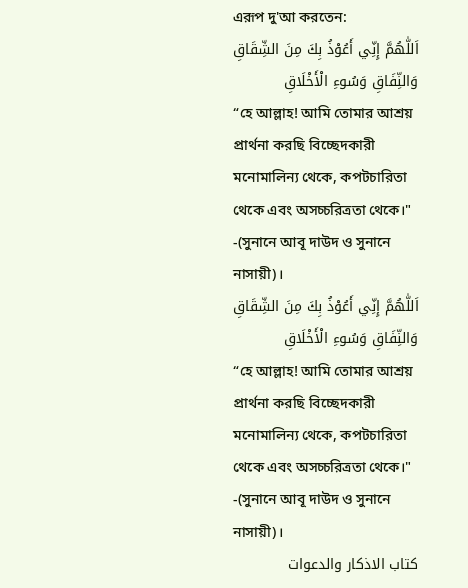এরূপ দু'আ করতেন:
اَللّٰهُمَّ إِنِّي أَعُوْذُ بِكَ مِنَ الشِّقَاقِ وَالنِّفَاقِ وَسُوءِ الْأَخْلَاقِ
“হে আল্লাহ! আমি তোমার আশ্রয় প্রার্থনা করছি বিচ্ছেদকারী মনোমালিন্য থেকে, কপটচারিতা থেকে এবং অসচ্চরিত্রতা থেকে।"
-(সুনানে আবূ দাউদ ও সুনানে নাসায়ী)।
اَللّٰهُمَّ إِنِّي أَعُوْذُ بِكَ مِنَ الشِّقَاقِ وَالنِّفَاقِ وَسُوءِ الْأَخْلَاقِ
“হে আল্লাহ! আমি তোমার আশ্রয় প্রার্থনা করছি বিচ্ছেদকারী মনোমালিন্য থেকে, কপটচারিতা থেকে এবং অসচ্চরিত্রতা থেকে।"
-(সুনানে আবূ দাউদ ও সুনানে নাসায়ী)।
کتاب الاذکار والدعوات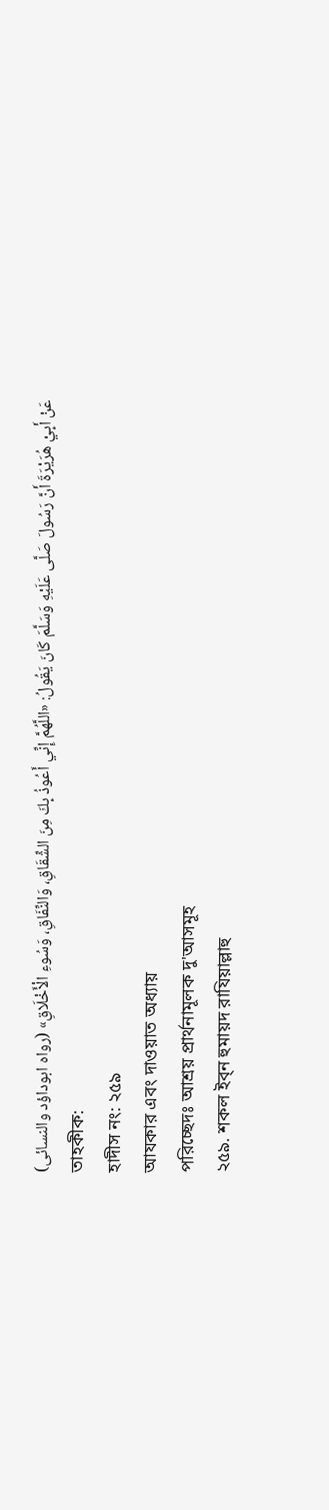عَنْ أَبِيْ هُرَيْرَةَ أَنَّ رَسُولَ صَلَّى عَلَيْهِ وَسَلَّمَ كَانَ يَقُولُ: «اللَّهُمَّ إِنِّي أَعُوذُ بِكَ مِنَ الشِّقَاقِ، وَالنِّفَاقِ، وَسُوءِ الْأَخْلَاقِ» (رواه ابوداؤد والنسائى)
তাহকীক:
হাদীস নং: ২৫৯
আযকার এবং দাওয়াত অধ্যায়
পরিচ্ছেদঃ আশ্রয় প্রার্থনামূলক দু'আসমূহ
২৫৯. শকল ইব্ন হুমায়দ রাযিয়াল্লাহু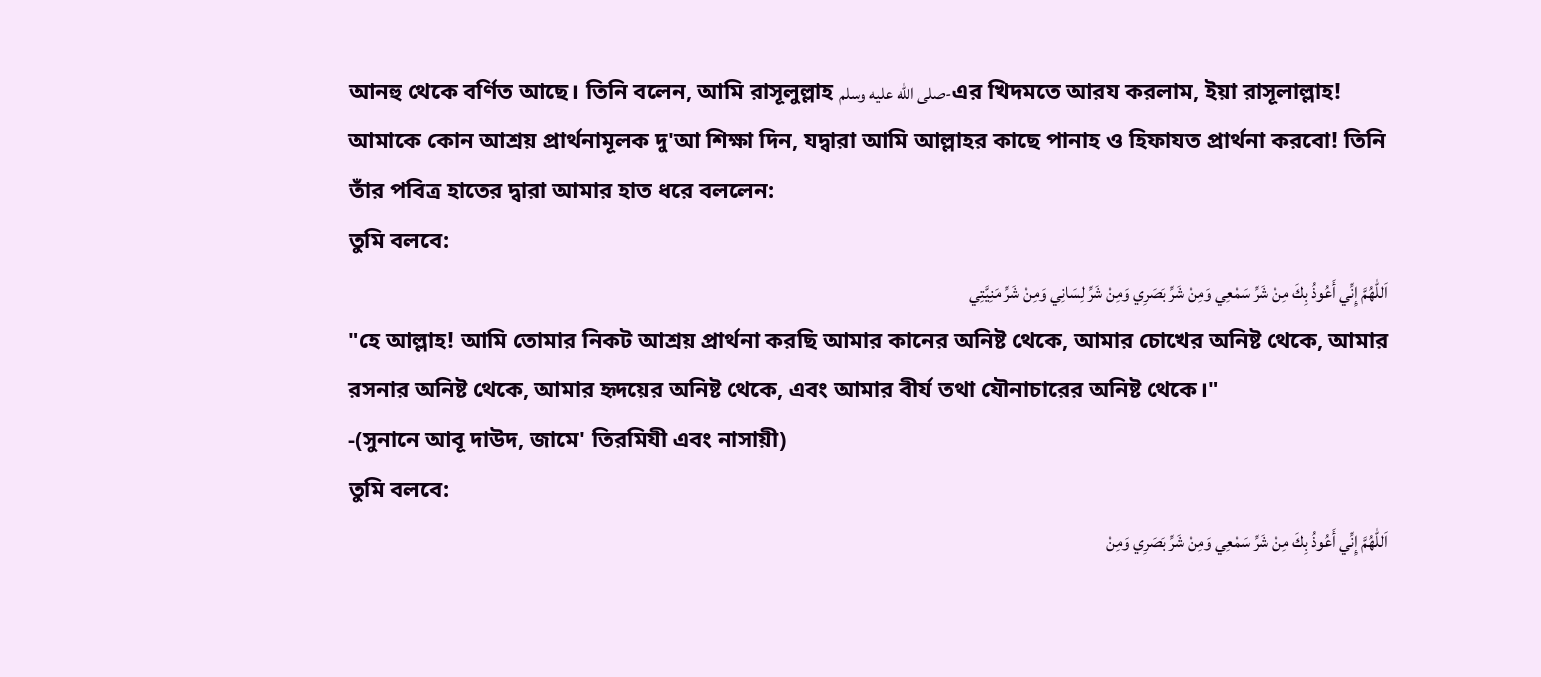আনহু থেকে বর্ণিত আছে। তিনি বলেন, আমি রাসূলুল্লাহ صلى الله عليه وسلم-এর খিদমতে আরয করলাম, ইয়া রাসূলাল্লাহ! আমাকে কোন আশ্রয় প্রার্থনামূলক দু'আ শিক্ষা দিন, যদ্বারা আমি আল্লাহর কাছে পানাহ ও হিফাযত প্রার্থনা করবো! তিনি তাঁর পবিত্র হাতের দ্বারা আমার হাত ধরে বললেন:
তুমি বলবে:
اَللّٰهُمَّ إِنِّي أَعُوذُ بِكَ مِنْ شَرِّ سَمْعِي وَمِنْ شَرِّ بَصَرِي وَمِنْ شَرِّ لِسَانِي وَمِنْ شَرِّ مَنِيَّتِي
"হে আল্লাহ! আমি তোমার নিকট আশ্রয় প্রার্থনা করছি আমার কানের অনিষ্ট থেকে, আমার চোখের অনিষ্ট থেকে, আমার রসনার অনিষ্ট থেকে, আমার হৃদয়ের অনিষ্ট থেকে, এবং আমার বীর্য তথা যৌনাচারের অনিষ্ট থেকে।"
-(সুনানে আবূ দাউদ, জামে' তিরমিযী এবং নাসায়ী)
তুমি বলবে:
اَللّٰهُمَّ إِنِّي أَعُوذُ بِكَ مِنْ شَرِّ سَمْعِي وَمِنْ شَرِّ بَصَرِي وَمِنْ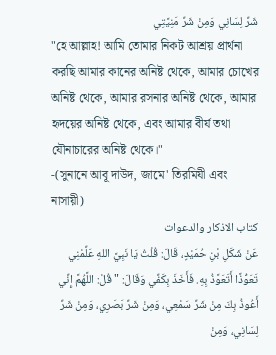شَرِّ لِسَانِي وَمِنْ شَرِّ مَنِيَّتِي
"হে আল্লাহ! আমি তোমার নিকট আশ্রয় প্রার্থনা করছি আমার কানের অনিষ্ট থেকে, আমার চোখের অনিষ্ট থেকে, আমার রসনার অনিষ্ট থেকে, আমার হৃদয়ের অনিষ্ট থেকে, এবং আমার বীর্য তথা যৌনাচারের অনিষ্ট থেকে।"
-(সুনানে আবূ দাউদ, জামে' তিরমিযী এবং নাসায়ী)
کتاب الاذکار والدعوات
عَنْ شَكَلِ بْنِ حُمَيْدٍ، قَالَ: قُلْتُ يَا نَبِيَّ اللهِ عَلِّمْنِي تَعَوُّذًا أَتَعَوَّذُ بِهِ. فَأَخَذَ بِكَفِّي وَقَالَ: " قُلْ: اللَّهُمَّ إِنِّي أَعُوذُ بِكَ مِنْ شَرِّ سَمْعِي، وَمِنْ شَرِّ بَصَرِي، وَمِنْ شَرِّ لِسَانِي، وَمِنْ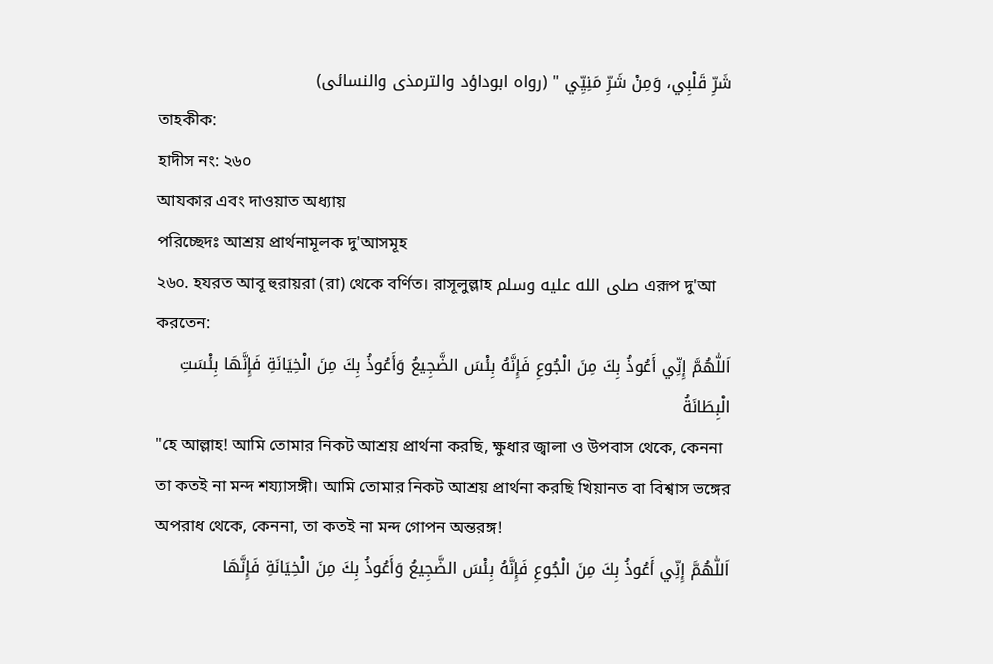شَرِّ قَلْبِي، وَمِنْ شَرِّ مَنِيِّي " (رواه ابوداؤد والترمذى والنسائى)
তাহকীক:
হাদীস নং: ২৬০
আযকার এবং দাওয়াত অধ্যায়
পরিচ্ছেদঃ আশ্রয় প্রার্থনামূলক দু'আসমূহ
২৬০. হযরত আবূ হুরায়রা (রা) থেকে বর্ণিত। রাসূলুল্লাহ صلى الله عليه وسلم এরূপ দু'আ করতেন:
اَللّٰهُمَّ إِنِّي أَعُوذُ بِكَ مِنَ الْجُوعِ فَإِنَّهُ بِئْسَ الضَّجِيعُ وَأَعُوذُ بِكَ مِنَ الْخِيَانَةِ فَإِنَّهَا بِئْسَتِ الْبِطَانَةُ
"হে আল্লাহ! আমি তোমার নিকট আশ্রয় প্রার্থনা করছি, ক্ষুধার জ্বালা ও উপবাস থেকে, কেননা তা কতই না মন্দ শয্যাসঙ্গী। আমি তোমার নিকট আশ্রয় প্রার্থনা করছি খিয়ানত বা বিশ্বাস ভঙ্গের অপরাধ থেকে, কেননা, তা কতই না মন্দ গোপন অন্তরঙ্গ!
اَللّٰهُمَّ إِنِّي أَعُوذُ بِكَ مِنَ الْجُوعِ فَإِنَّهُ بِئْسَ الضَّجِيعُ وَأَعُوذُ بِكَ مِنَ الْخِيَانَةِ فَإِنَّهَا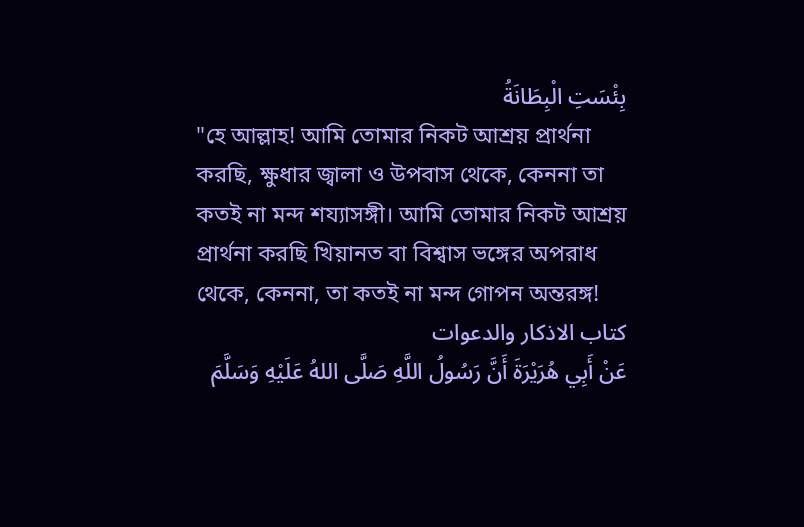بِئْسَتِ الْبِطَانَةُ
"হে আল্লাহ! আমি তোমার নিকট আশ্রয় প্রার্থনা করছি, ক্ষুধার জ্বালা ও উপবাস থেকে, কেননা তা কতই না মন্দ শয্যাসঙ্গী। আমি তোমার নিকট আশ্রয় প্রার্থনা করছি খিয়ানত বা বিশ্বাস ভঙ্গের অপরাধ থেকে, কেননা, তা কতই না মন্দ গোপন অন্তরঙ্গ!
کتاب الاذکار والدعوات
عَنْ أَبِي هُرَيْرَةَ أَنَّ رَسُولُ اللَّهِ صَلَّى اللهُ عَلَيْهِ وَسَلَّمَ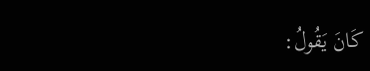كَانَ يَقُولُ: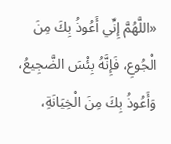«اللَّهُمَّ إِنِّي أَعُوذُ بِكَ مِنَ الْجُوعِ، فَإِنَّهُ بِئْسَ الضَّجِيعُ، وَأَعُوذُ بِكَ مِنَ الْخِيَانَةِ،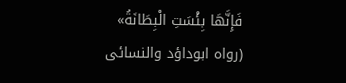فَإِنَّهَا بِئْسَتِ الْبِطَانَةُ» (رواه ابوداؤد والنسائى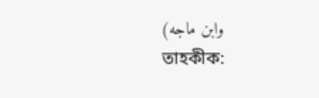وابن ماجه)
তাহকীক: